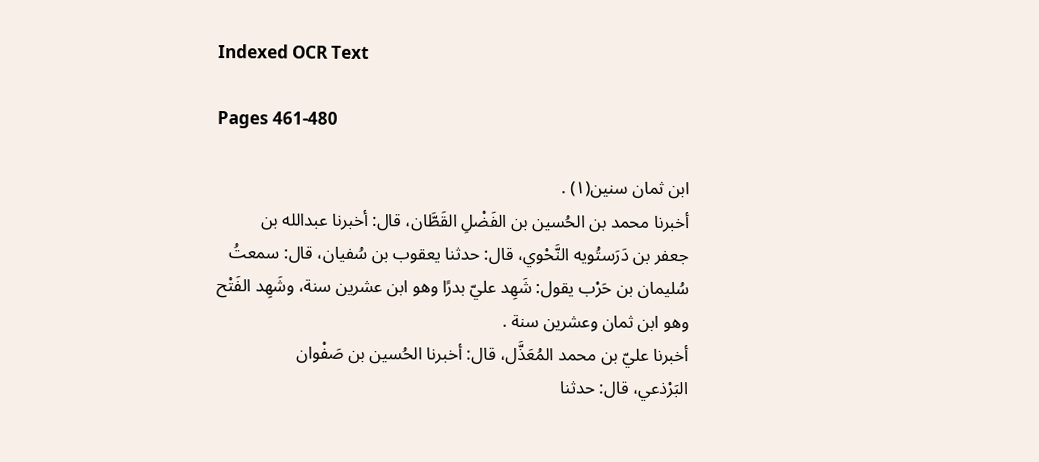Indexed OCR Text

Pages 461-480

ابن ثمان سنين(١) .
أخبرنا محمد بن الحُسين بن الفَضْلِ القَطَّان، قال: أخبرنا عبدالله بن
جعفر بن دَرَستُويه النَّحْوي، قال: حدثنا يعقوب بن سُفيان، قال: سمعتُ
سُليمان بن حَرْب يقول: شَهِد عليّ بدرًا وهو ابن عشرين سنة، وشَهِد الفَتْح
وهو ابن ثمان وعشرين سنة .
أخبرنا عليّ بن محمد المُعَذَّل، قال: أخبرنا الحُسين بن صَفْوان
البَرْذعي، قال: حدثنا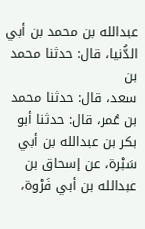عبدالله بن محمد بن أبي الدُّنيا، قال: حدثنا محمد بن
سعد، قال: حدثنا محمد بن عُمر، قال: حدثنا أبو بكر بن عبدالله بن أبي
سَبْرة، عن إسحاق بن عبدالله بن أبي فَرْوة،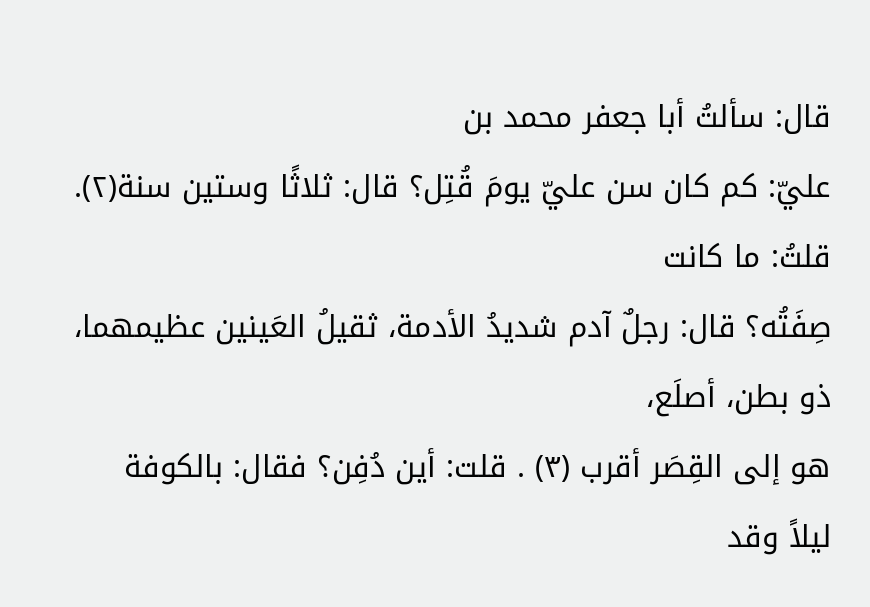قال: سألتُ أبا جعفر محمد بن
عليّ: كم كان سن عليّ يومَ قُتِل؟ قال: ثلاثًا وستين سنة(٢). قلتُ: ما كانت
صِفَتُه؟ قال: رجلٌ آدم شديدُ الأدمة، ثقيلُ العَينين عظيمهما، ذو بطن، أصلَع،
هو إلى القِصَر أقرب (٣) . قلت: أين دُفِن؟ فقال: بالكوفة ليلاً وقد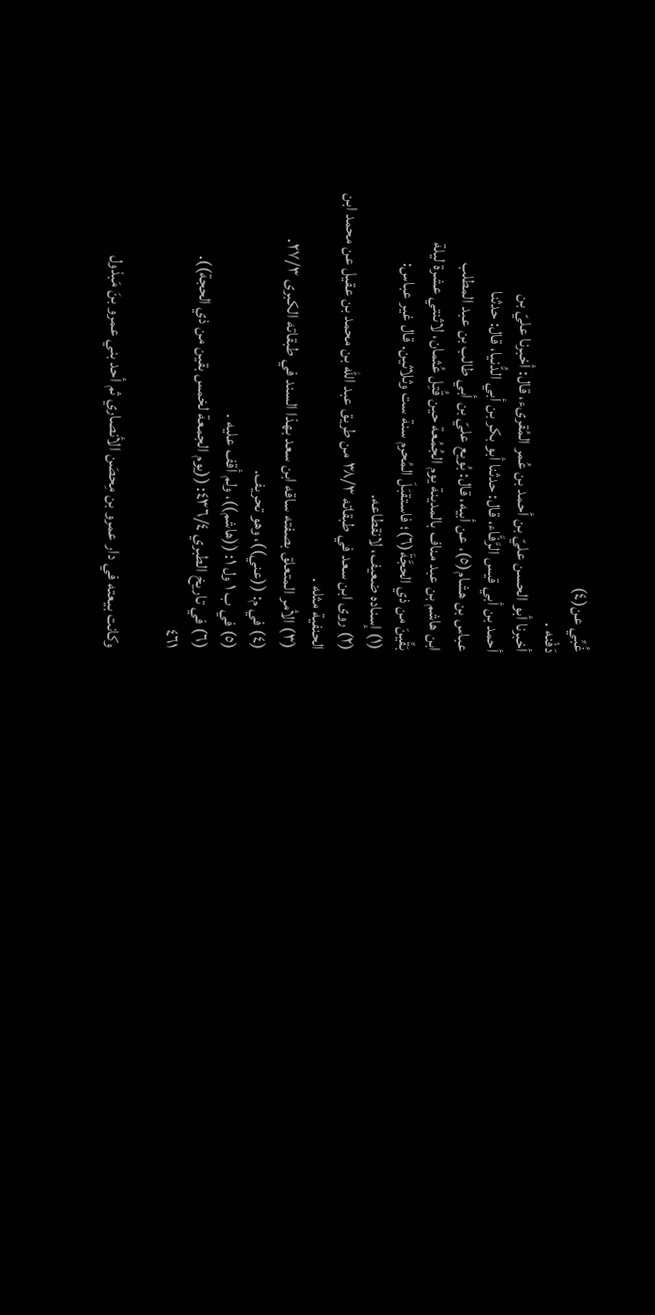غُبِّي عن(٤)
دَفْنه .
أخبرنا أبو الحسن عليّ بن أحمد بن عُمر المُقرىء، قال: أخبرنا عليّ بن
أحمد بن أبي قيس الرَّفَّاء، قال: حدثنا أبو بكر بن أبي الدُّنيا، قال: حدثنا
عباس بن هشام(٥)، عن أبيه، قال: بُويع عليّ بن أبي طالب بن عبد المطلب
ابن هاشم بن عبد مناف بالمدينة يوم الجُمُعة حين قُتِل عُثمان، لاثنتي عشرة ليلة
بَقِّينَ من ذي الحجَّةَ(٦)؛ فاستقبَلَ المُحرم سنة ست وثلاثين. قال غير عباس:
(١) إسناده ضعيف، لانقطاعه.
(٢) روى ابن سعد في طبقاته ٣٨/٣ من طريق عبد الله بن محمد بن عقيل عن محمد ابن
الحنفية مثله .
(٣) الأمر المتعلق بصفته ساقه ابن سعد بهذا السند في طبقاته الكبرى ٢٧/٣.
(٤) في م: ((عني))، وهو تحريف.
(٥) في ب ١ ول ١: ((هاشم))، ولم أقف عليه .
(٦) في تاريخ الطبري ٤٣٦/٤: ((يوم الجمعة لخمس بقين من ذي الحجة)).
٤٦١

وكانت بيعته في دار عمرو بن مِحصَن الأنصاري ثم أحد بني عمرو بنَ مَبذول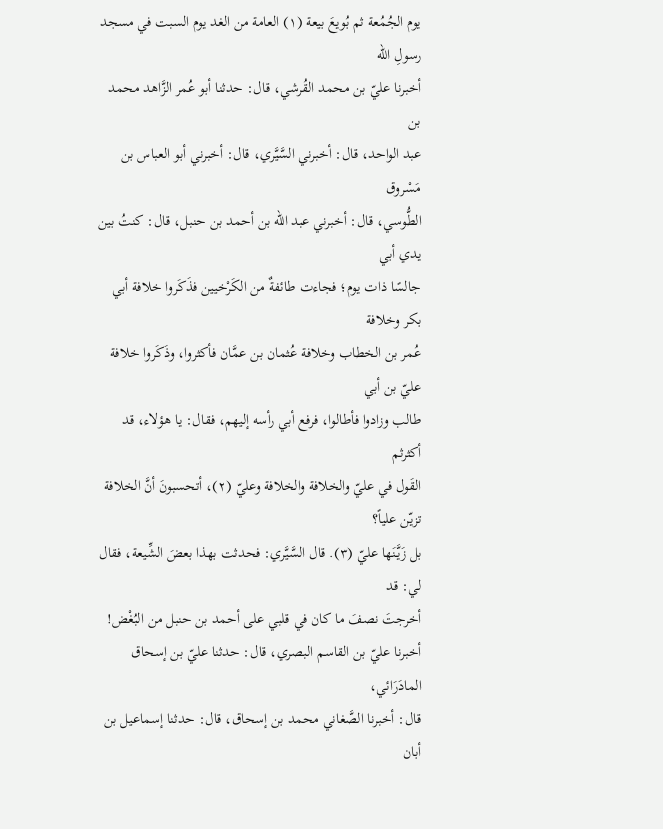يوم الجُمُعة ثم بُويعَ بيعة (١) العامة من الغد يوم السبت في مسجد رسولِ الله
أخبرنا عليّ بن محمد القُرشي، قال: حدثنا أبو عُمر الزَّاهد محمد بن
عبد الواحد، قال: أخبرني السَّيَّري، قال: أخبرني أبو العباس بن مَسْروق
الطُّوسي، قال: أخبرني عبد الله بن أحمد بن حنبل، قال: كنتُ بين يدي أبي
جالسًا ذات يوم؛ فجاءت طائفةٌ من الكَرْخيين فذَكَروا خلافة أبي بكر وخلافة
عُمر بن الخطاب وخلافة عُثمان بن عمَّان فأكثروا، وذَكَروا خلافة عليّ بن أبي
طالب وزادوا فأطالوا، فرفع أبي رأسه إليهم، فقال: يا هؤلاء، قد أكثرثم
القَول في عليّ والخلافة والخلافة وعليّ (٢)، أتحسبونَ أنَّ الخلافة تزيّن علياً؟
بل زَيَّنَها عليّ (٣). قال السَّيَّري: فحدثت بهذا بعضَ الشِّيعة، فقال لي: قد
أخرجتَ نصفَ ما كان في قلبي على أحمد بن حنبل من البُغْض!
أخبرنا عليّ بن القاسم البصري، قال: حدثنا عليّ بن إسحاق المادَرَائي،
قال: أخبرنا الصَّغاني محمد بن إسحاق، قال: حدثنا إسماعيل بن أبان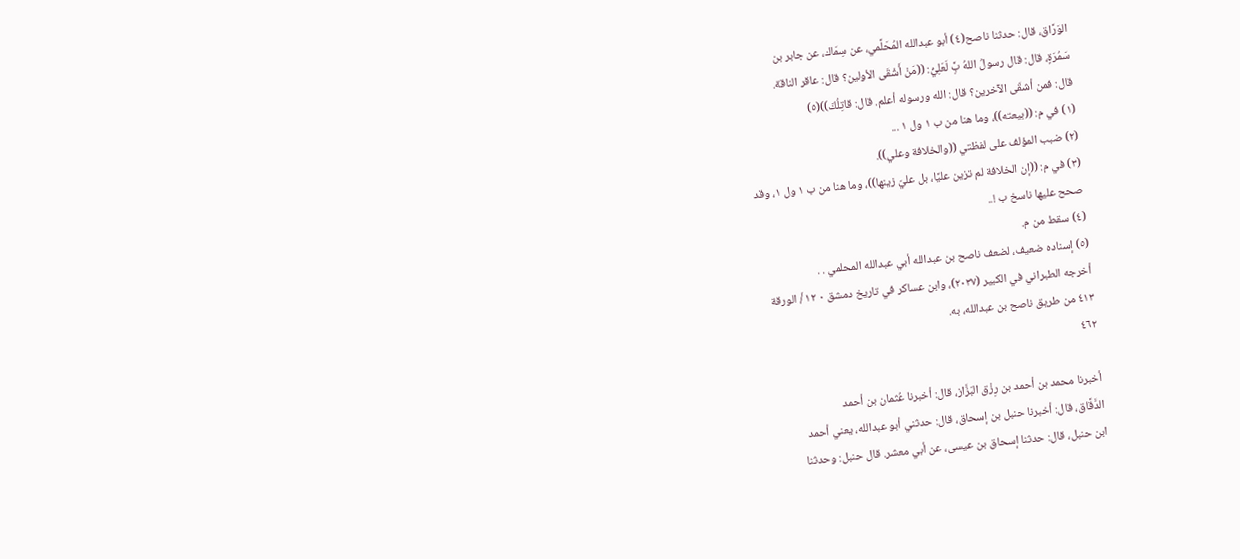الوَرَّاق، قال: حدثنا ناصح(٤) أبو عبدالله المُحَلَّمي، عن سِمَاك، عن جابر بن
سَمُرَةٍ، قال: قال رسولُ اللهُ بَِّ لَعَلِيُّ: ((مَنْ أَشْقَى الأولين؟ قال: عاقر الناقة.
قال: فمن أشقَى الآخرين؟ قال: الله ورسوله أعلم. قال: قاتِلُكَ))(٥)
(١) في م: ((بيعته))، وما هنا من ب ١ ول ١ ...
(٢) ضبب المؤلف على لفظتي ((والخلافة وعلي)).
(٣) في م: ((إن الخلافة لم تزين عليًا، بل عليّ زينها))، وما هنا من ب ١ ول ١، وقد
صحح علیھا ناسخ ب !..
(٤) سقط من م.
(٥) إسناده ضعيف، لضعف ناصح بن عبدالله أبي عبدالله المحلمي . .
أخرجه الطبراني في الكبير (٢٠٣٧)، وابن عساكر في تاريخ دمشق ٠ ١٢ / الورقة
٤١٣ من طريق ناصح بن عبدالله، به.
٤٦٢

أخبرنا محمد بن أحمد بن رِزْق البَزَّاز، قال: أخبرنا عُثمان بن أحمد
الدَّقَّاق، قال: أخبرنا حنبل بن إسحاق، قال: حدثني أبو عبدالله، يعني أحمد
ابن حنبل، قال: حدثنا إسحاق بن عيسى، عن أبي معشر. قال حنبل: وحدثنا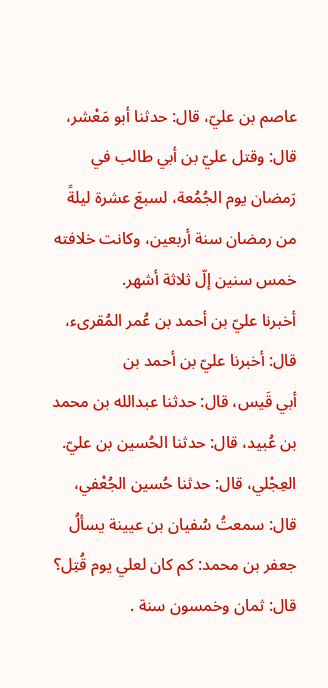عاصم بن عليّ، قال: حدثنا أبو مَعْشر، قال: وقتل عليّ بن أبي طالب في
رَمضان يوم الجُمُعة، لسبعَ عشرة ليلةً من رمضان سنة أربعين، وكانت خلافته
خمس سنين إلّ ثلاثة أشهر.
أخبرنا عليّ بن أحمد بن عُمر المُقرىء، قال: أخبرنا عليّ بن أحمد بن
أبي قَيس، قال: حدثنا عبدالله بن محمد بن عُبيد، قال: حدثنا الحُسين بن عليّ.
العِجْلي، قال: حدثنا حُسين الجُعْفي، قال: سمعتُ سُفيان بن عيينة يسألُ
جعفر بن محمد: كم كان لعلي يوم قُتِل؟ قال: ثمان وخمسون سنة .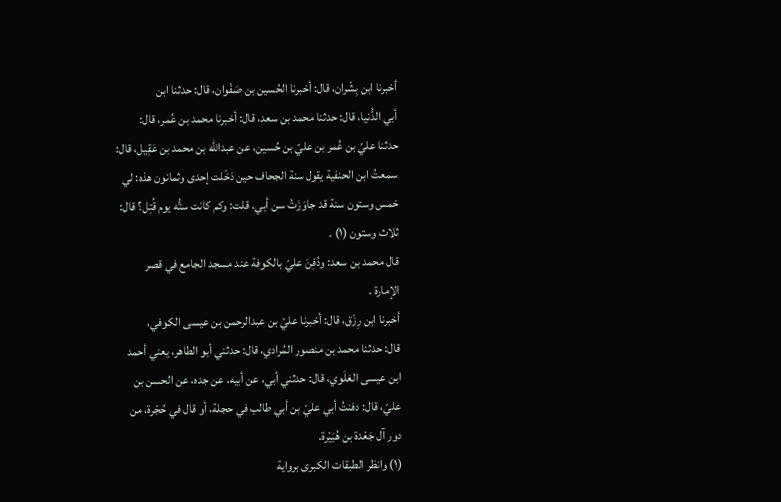أخبرنا ابن بِشْران، قال: أخبرنا الحُسين بن صَفْوان، قال: حدثنا ابن
أبي الدُّنيا، قال: حدثنا محمد بن سعد، قال: أخبرنا محمد بن عُمر، قال:
حدثنا عليّ بن عُمر بن عليّ بن حُسين، عن عبدالله بن محمد بن عَقِيل، قال:
سمعتُ ابن الحنفية يقول سنة الجحاف حين دَخّلت إحدى وثمانون هذه: لي
خمس وستون سنة قد جاوَزَتُ سن أبي. قلت: وكم كانت ستُّه يوم قُتِل؟ قال:
ثلاث وستون (١) .
قال محمد بن سعد: ودُفِنَ عليّ بالكوفة عند مسجد الجامع في قصر
الإمارة .
أخبرنا ابن رِزْق، قال: أخبرنا عليّ بن عبدالرحمن بن عيسى الكوفي،
قال: حدثنا محمد بن منصور المُرادي، قال: حدثني أبو الطاهر، يعني أحمد
ابن عيسى العَلَوي، قال: حدثني أبي، عن أبيه، عن جده، عن الحسن بن
عليّ، قال: دفنتُ أبي عليّ بن أبي طالب في حجلة، أو قال في حُجْرة، من
دور آل جَعْدة بن هُبَيْرة.
(١) وانظر الطبقات الكبرى برواية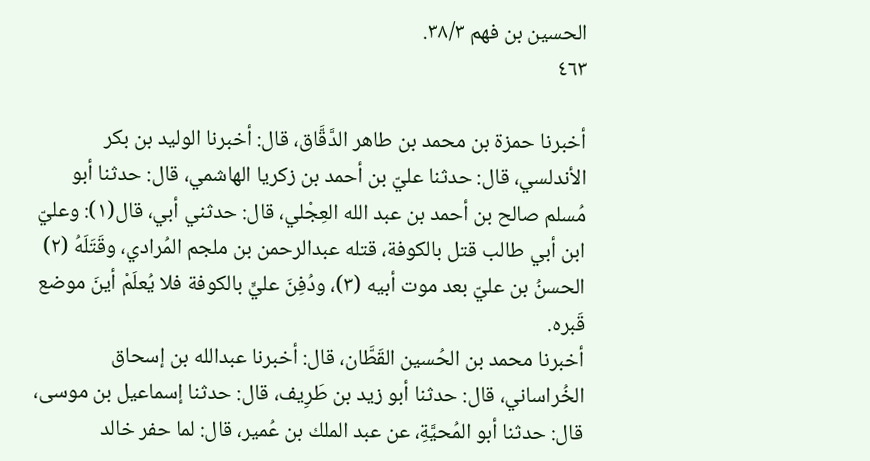الحسين بن فهم ٣٨/٣.
٤٦٣

أخبرنا حمزة بن محمد بن طاهر الدَّقَّاق، قال: أخبرنا الوليد بن بكر
الأندلسي، قال: حدثنا عليّ بن أحمد بن زكريا الهاشمي، قال: حدثنا أبو
مُسلم صالح بن أحمد بن عبد الله العِجْلي، قال: حدثني أبي، قال(١): وعليّ
ابن أبي طالب قتل بالكوفة، قتله عبدالرحمن بن ملجم المُرادي، وقَتَلَهُ (٢)
الحسنُ بن عليّ بعد موت أبيه (٣)، ودُفِنَ عليٍّ بالكوفة فلا يُعلَمْ أينَ موضع
قَبره.
أخبرنا محمد بن الحُسين القَطَّان، قال: أخبرنا عبدالله بن إسحاق
الخُراساني، قال: حدثنا أبو زيد بن طَرِيف، قال: حدثنا إسماعيل بن موسى،
قال: حدثنا أبو المُحيَّةِ، عن عبد الملك بن عُمير، قال: لما حفر خالد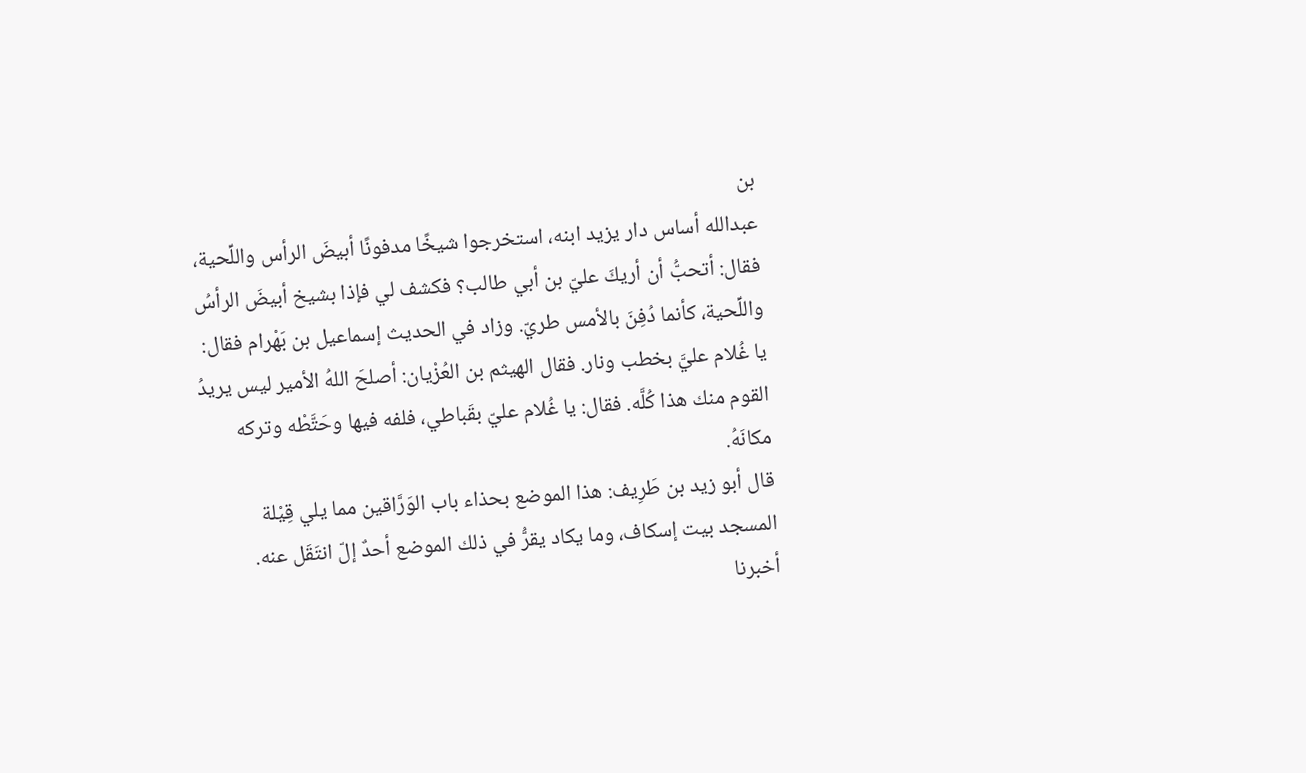بن
عبدالله أساس دار يزيد ابنه، استخرجوا شيخًا مدفونًا أبيضَ الرأس واللِّحية،
فقال: أتحبُّ أن أريكَ عليّ بن أبي طالب؟ فكشف لي فإذا بشيخ أبيضَ الرأسُ
واللِّحية، كأنما دُفِنَ بالأمس طريّ. وزاد في الحديث إسماعيل بن بَهْرام فقال:
يا غُلام عليَّ بخطب ونار. فقال الهيثم بن العُزْيان: أصلحَ اللهُ الأمير ليس يريدُ
القوم منك هذا كُلَّه. فقال: يا غُلام عليّ بقَباطي، فلفه فيها وحَتَّطْه وتركه
مکانَهُ.
قال أبو زيد بن طَرِيف: هذا الموضع بحذاء باب الوَرَّاقين مما يلي قِيْلة
المسجد بيت إسكاف، وما يكاد يقرُّ في ذلك الموضع أحدٌ إلّ انتَقَل عنه.
أخبرنا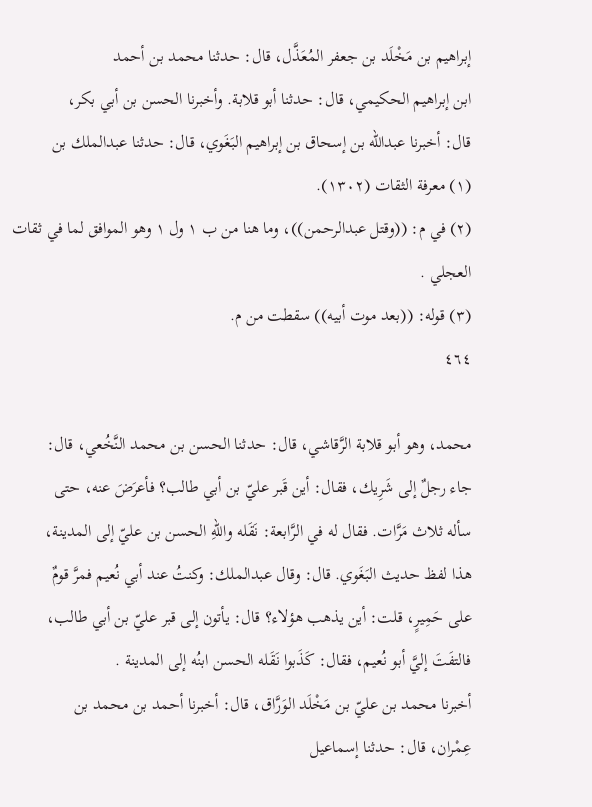إبراهيم بن مَخْلَد بن جعفر المُعَذَّل، قال: حدثنا محمد بن أحمد
ابن إبراهيم الحكيمي، قال: حدثنا أبو قلابة. وأخبرنا الحسن بن أبي بكر،
قال: أخبرنا عبدالله بن إسحاق بن إبراهيم البَغَوي، قال: حدثنا عبدالملك بن
(١) معرفة الثقات (١٣٠٢).
(٢) في م: ((وقتل عبدالرحمن))، وما هنا من ب ١ ول ١ وهو الموافق لما في ثقات
العجلي .
(٣) قوله: ((بعد موت أبيه)) سقطت من م.
٤٦٤

محمد، وهو أبو قلابة الرَّقاشي، قال: حدثنا الحسن بن محمد النَّخُعي، قال:
جاء رجلٌ إلى شَرِيك، فقال: أين قَبر عليّ بن أبي طالب؟ فأعرَضَ عنه، حتى
سأله ثلاث مَرَّات. فقال له في الرَّابعة: نَقَله واللهِ الحسن بن عليّ إلى المدينة،
هذا لفظ حديث البَغَوي. قال: وقال عبدالملك: وكنتُ عند أبي نُعيم فمرَّ قومٌ
على حَمِيرٍ، قلت: أين يذهب هؤلاء؟ قال: يأتون إلى قبر عليّ بن أبي طالب،
فالتفَتَ إليَّ أبو نُعيم، فقال: كَذَبوا نَقَله الحسن ابنُه إلى المدينة .
أخبرنا محمد بن عليّ بن مَخْلَد الوَرَّاق، قال: أخبرنا أحمد بن محمد بن
عِمْران، قال: حدثنا إسماعيل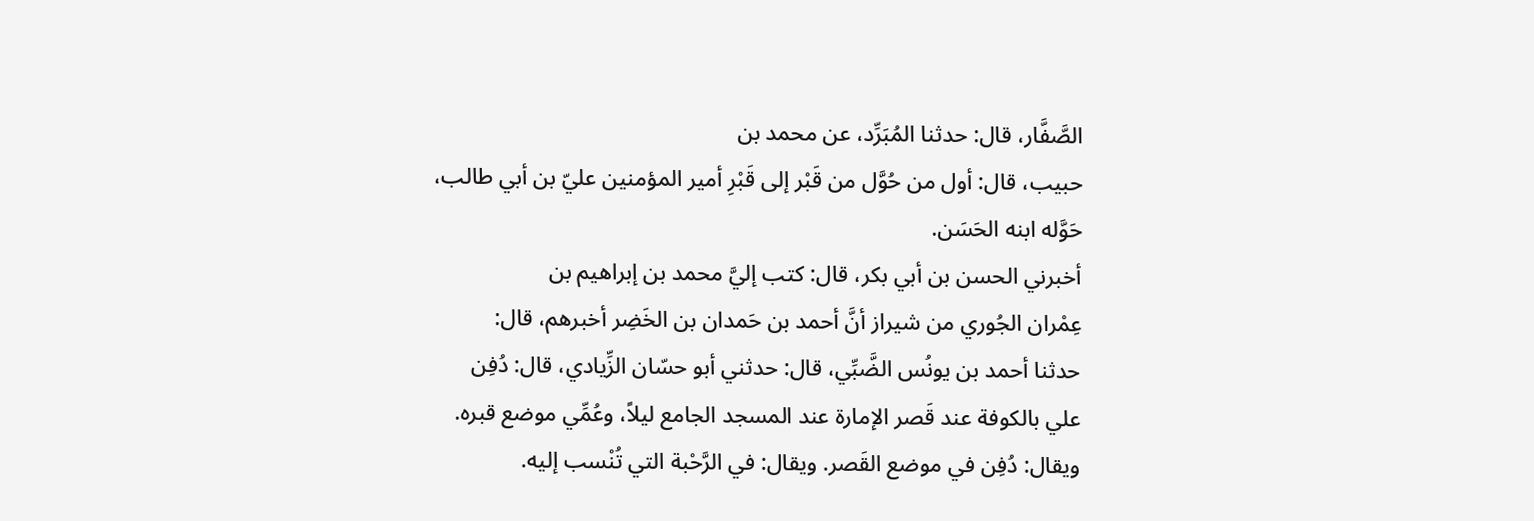الصَّفَّار، قال: حدثنا المُبَرِّد، عن محمد بن
حبيب، قال: أول من حُوَّل من قَبْر إلى قَبْرِ أمير المؤمنين عليّ بن أبي طالب،
حَوَّله ابنه الحَسَن.
أخبرني الحسن بن أبي بكر، قال: كتب إليَّ محمد بن إبراهيم بن
عِمْران الجُوري من شيراز أنَّ أحمد بن حَمدان بن الخَضِر أخبرهم، قال:
حدثنا أحمد بن يونُس الضَّبِّي، قال: حدثني أبو حسّان الزِّيادي، قال: دُفِن
علي بالكوفة عند قَصر الإمارة عند المسجد الجامع ليلاً، وعُمِّي موضع قبره.
ويقال: دُفِن في موضع القَصر. ويقال: في الرَّحْبة التي تُنْسب إليه.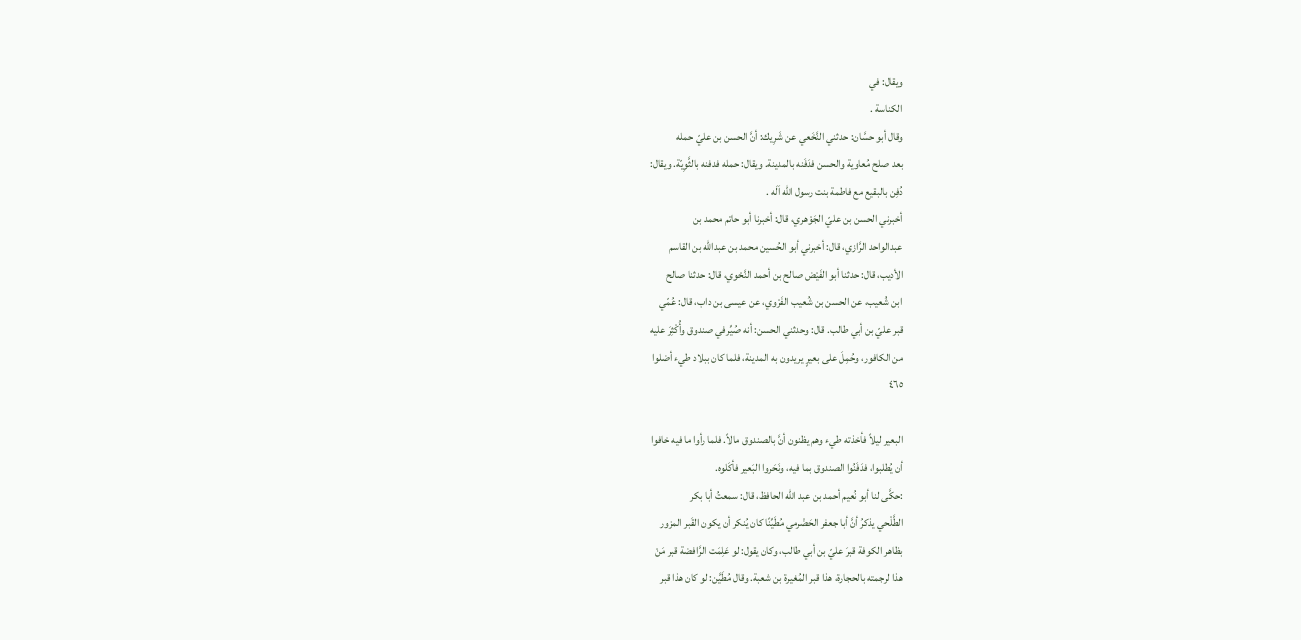ويقال: في
الكناسة .
وقال أبو حسَّان: حدثني النَّخَعي عن شَرِيك: أنَّ الحسن بن عليّ حمله
بعد صلح مُعاوية والحسن فدَفَنه بالمدينة. ويقال: حمله فدفنه بالثَّوِيّة. ويقال:
دُفِن بالبقيع مع فاطمة بنت رسول الله اَلَه .
أخبرني الحسن بن عليّ الجَوْهري، قال: أخبرنا أبو حاتم محمد بن
عبدالواحد الرَّازي، قال: أخبرني أبو الحُسين محمد بن عبدالله بن القاسم
الأديب، قال: حدثنا أبو الفَيْض صالح بن أحمد النَّحْوي، قال: حدثنا صالح
ابن شُعيب، عن الحسن بن شُعيب الفَرْوي، عن عيسى بن داب، قال: عُمّي
قبر عليّ بن أبي طالب. قال: وحدثني الحسن: أنه صُيِّرفي صندوق وأُكْثِرَ عليه
من الكافور، وحُمِلَ على بعيرٍ يريدون به المدينة، فلما كان ببلاد طيء أضلوا
٤٦٥

البعير ليلاً فأخذته طيء وهم يظنون أنَّ بالصندوق مالاً. فلما رأوا ما فيه خافوا
أن يُطلبوا، فدَفَنُوا الصندوق بما فيه، ونَحَروا البَعير فأكَلوه.
:حكَّى لنا أبو نُعيم أحمد بن عبد الله الحافظ، قال: سمعتُ أبا بكر
الطَّلْحي يذكرُ أنَّ أبا جعفر الحَضْرمي مُطَيِّنًا كان يُنكر أن يكون القَبر المزور
بظاهر الكوفة قبرَ عليّ بن أبي طالب، وكان يقول: لو عَلِمَت الرَّافضة قبر مَنْ
هذا لرجمته بالحجارة، هذا قبر المُغيرة بن شعبة. وقال مُطَيَّن: لو كان هذا قبر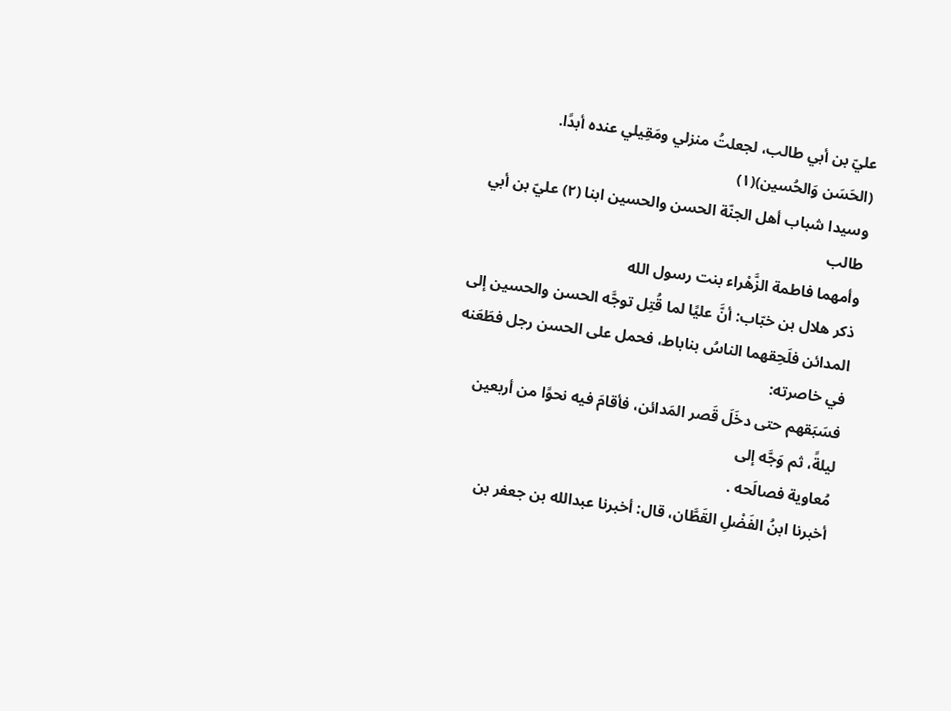عليّ بن أبي طالب، لجعلتُ منزلي ومَقِيلي عنده أبدًا.
(الحَسَن وَالحُسين)(١)
وسيدا شباب أهل الجنّة الحسن والحسين ابنا (٢) عليّ بن أبي طالب
وأمهما فاطمة الزَّهْراء بنت رسول الله
ذكر هلال بن خبّاب: أنَّ عليًا لما قُتِل توجَّه الحسن والحسين إلى
المدائن فلَحِقهما الناسُ بناباط، فحمل على الحسن رجل فطَعَنه في خاصرته:
فسَبَقهم حتى دخَلَ قَصر المَدائن، فأقامَ فيه نحوًا من أربعين ليلةً، ثم وَجَّه إلى
مُعاوية فصالَحه .
أخبرنا ابنُ الفَضْلِ القَطَّان، قال: أخبرنا عبدالله بن جعفر بن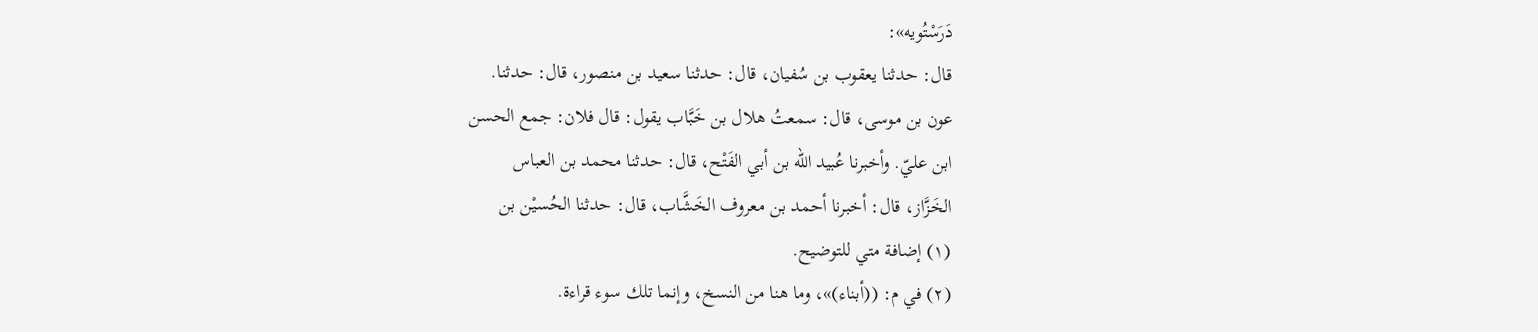دَرَسْتُويه»:
قال: حدثنا يعقوب بن سُفيان، قال: حدثنا سعيد بن منصور، قال: حدثنا.
عون بن موسى، قال: سمعتُ هلال بن خَبَّاب يقول: قال فلان: جمع الحسن
ابن عليّ. وأخبرنا عُبيد الله بن أبي الفَتْح، قال: حدثنا محمد بن العباس
الخَزَّاز، قال: أخبرنا أحمد بن معروف الخَشَّاب، قال: حدثنا الحُسيْن بن
(١) إضافة متي للتوضيح.
(٢) في م: ((أبناء)»، وما هنا من النسخ، وإنما تلك سوء قراءة.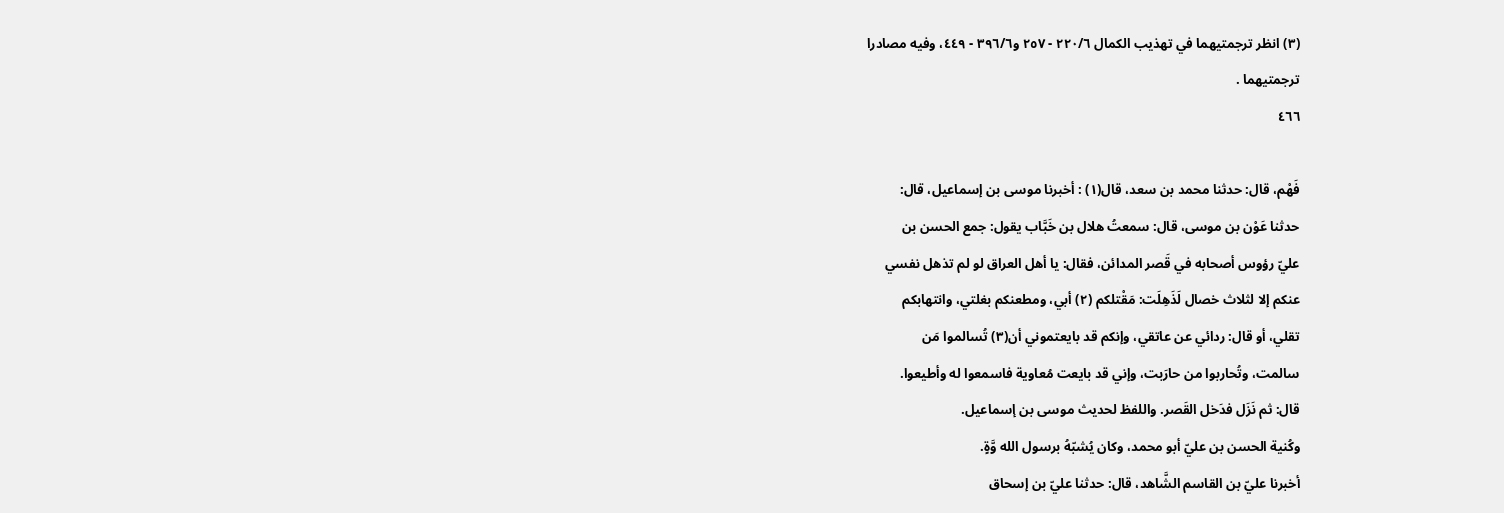(٣) انظر ترجمتيهما في تهذيب الكمال ٢٢٠/٦ - ٢٥٧ و٣٩٦/٦ - ٤٤٩، وفيه مصادرا
ترجمتیھما .
٤٦٦

فَهْم، قال: حدثنا محمد بن سعد، قال(١) : أخبرنا موسى بن إسماعيل، قال:
حدثنا عَوْن بن موسى، قال: سمعتُ هلال بن خَبَّاب يقول: جمع الحسن بن
عليّ رؤوس أصحابه في قَصر المدائن، فقال: يا أهل العراق لو لم تذهل نفسي
عنكم إلا لثلاث خصال لَذَهِلَت: مَقْتلكم (٢) أبي، ومطعنكم بغلتي، وانتهابكم
تقلي، أو قال: ردائي عن عاتقي، وإنكم قد بايعتموني أن(٣) تُسالموا مَن
سالمت، وتُحاربوا من حارَبت، وإني قد بايعت مُعاوية فاسمعوا له وأطيعوا.
قال: ثم نَزَل فدَخل القَصر. واللفظ لحديث موسى بن إسماعيل.
وكُنية الحسن بن عليّ أبو محمد، وكان يُشبّهُ برسول الله وَّةٍ.
أخبرنا عليّ بن القاسم الشَّاهد، قال: حدثنا عليّ بن إسحاق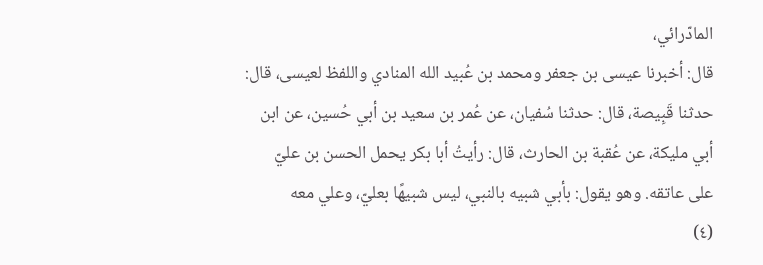المادّرائي،
قال: أخبرنا عيسى بن جعفر ومحمد بن عُبيد الله المنادي واللفظ لعيسى، قال:
حدثنا قَبِيصة، قال: حدثنا سُفيان، عن عُمر بن سعيد بن أبي حُسين، عن ابن
أبي مليكة، عن عُقبة بن الحارث، قال: رأيتُ أبا بكر يحمل الحسن بن عليّ
على عاتقه. وهو يقول: بأبي شبيه بالنبي، ليس شبيهًا بعليّ، وعلي معه
(٤)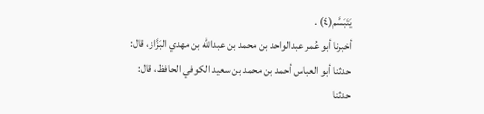يَتَبَسَّم(٤) .
أخبرنا أبو عُمر عبدالواحد بن محمد بن عبدالله بن مهدي البَزَّاز، قال:
حدثنا أبو العباس أحمد بن محمد بن سعيد الكوفي الحافظ، قال: حدثنا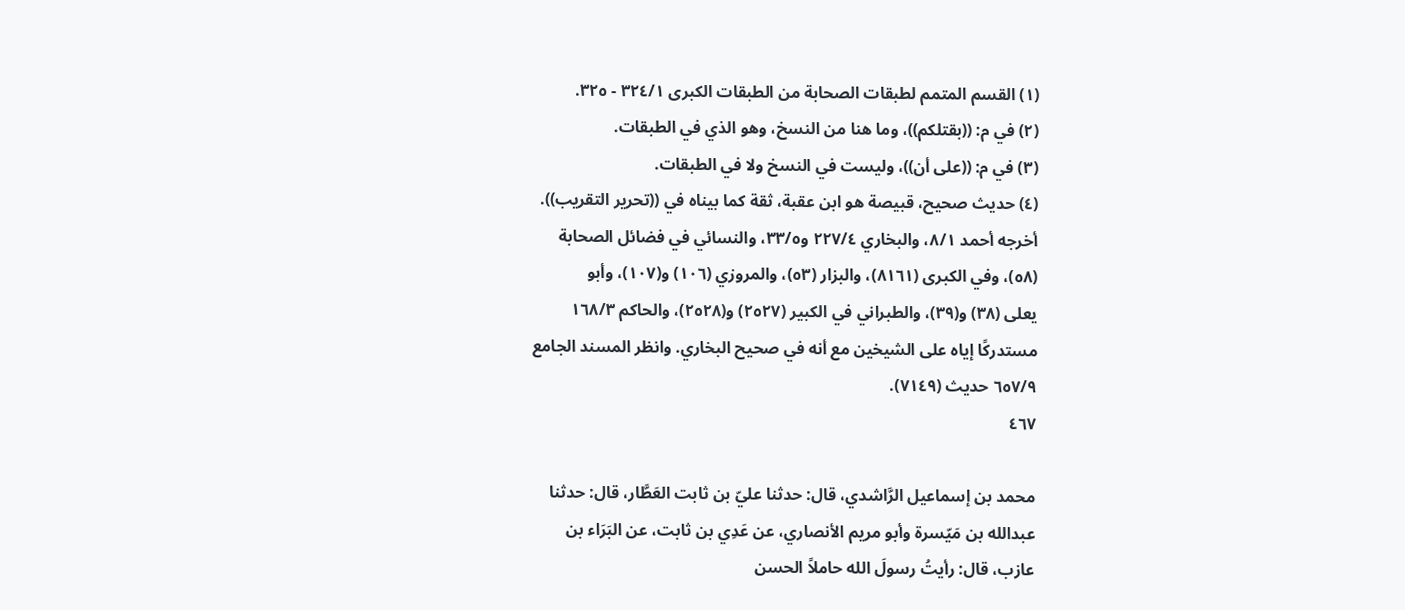(١) القسم المتمم لطبقات الصحابة من الطبقات الكبرى ٣٢٤/١ - ٣٢٥.
(٢) في م: ((بقتلكم))، وما هنا من النسخ، وهو الذي في الطبقات.
(٣) في م: ((على أن))، وليست في النسخ ولا في الطبقات.
(٤) حديث صحيح، قبيصة هو ابن عقبة، ثقة كما بيناه في ((تحرير التقريب)).
أخرجه أحمد ٨/١، والبخاري ٢٢٧/٤ و٣٣/٥، والنسائي في فضائل الصحابة
(٥٨)، وفي الكبرى (٨١٦١)، والبزار (٥٣)، والمروزي (١٠٦) و(١٠٧)، وأبو
يعلى (٣٨) و(٣٩)، والطبراني في الكبير (٢٥٢٧) و(٢٥٢٨)، والحاكم ١٦٨/٣
مستدركًا إياه على الشيخين مع أنه في صحيح البخاري. وانظر المسند الجامع
٦٥٧/٩ حديث (٧١٤٩).
٤٦٧

محمد بن إسماعيل الرَّاشدي، قال: حدثنا عليّ بن ثابت العَطَّار، قال: حدثنا
عبدالله بن مَيّسرة وأبو مريم الأنصاري، عن عَدِي بن ثابت، عن البَرَاء بن
عازب، قال: رأيتُ رسولَ الله حاملاً الحسن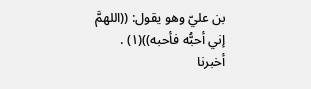بن عليّ وهو يقول: ((اللهمَّ
إني أحبُّه فأحبه))(١) .
أخبرنا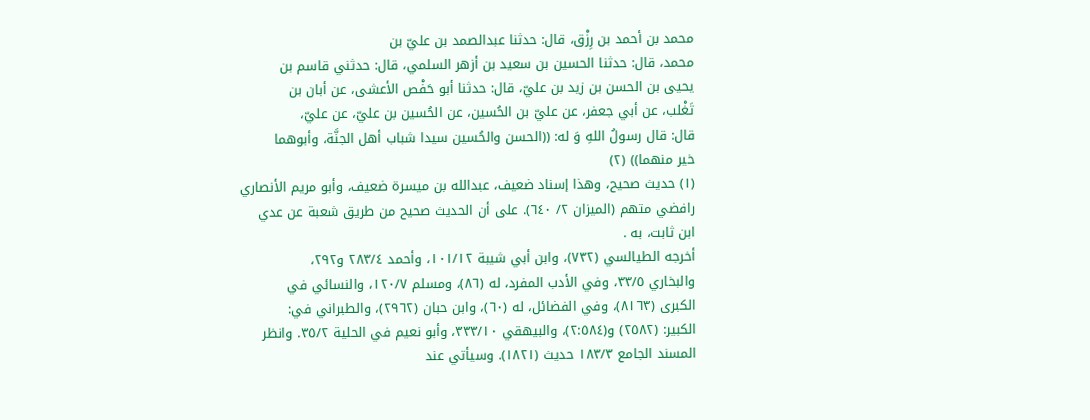محمد بن أحمد بن رِزْق، قال: حدثنا عبدالصمد بن عليّ بن
محمد، قال: حدثنا الحسين بن سعيد بن أزهر السلمي، قال: حدثني قاسم بن
يحيى بن الحسن بن زيد بن عليّ، قال: حدثنا أبو حَفْص الأعشى، عن أبان بن
تَغْلب، عن أبي جعفر، عن عليّ بن الحُسين، عن الحُسين بن عليّ، عن عليّ،
قال: قال رسولُ اللهِ وَ له: ((الحسن والحُسين سيدا شباب أهل الجنَّة، وأبوهما
خير منهما)) (٢)
(١) حديث صحيح، وهذا إسناد ضعيف، عبدالله بن ميسرة ضعيف، وأبو مريم الأنصاري
رافضي متهم (الميزان ٢/ ٦٤٠). على أن الحديث صحيح من طريق شعبة عن عدي
ابن ثابت، به .
أخرجه الطيالسي (٧٣٢)، وابن أبي شيبة ١٠١/١٢، وأحمد ٢٨٣/٤ و٢٩٢،
والبخاري ٣٣/٥، وفي الأدب المفرد، له (٨٦)، ومسلم ١٢٠/٧، والنسائي في
الكبرى (٨١٦٣)، وفي الفضائل، له (٦٠)، وابن حبان (٢٩٦٢)، والطبراني في:
الكبير: (٢٥٨٢) و(٢:٥٨٤)، والبيهقي ٣٣٣/١٠، وأبو نعيم في الحلية ٣٥/٢. وانظر
المسند الجامع ١٨٣/٣ حديث (١٨٢١). وسيأتي عند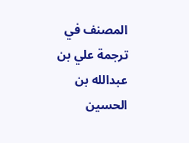المصنف في ترجمة علي بن
عبدالله بن الحسين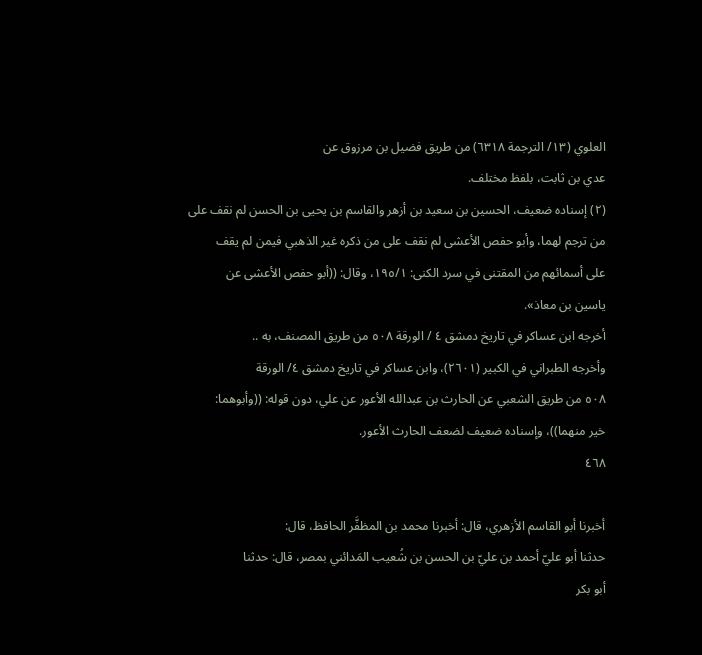العلوي (١٣/ الترجمة ٦٣١٨) من طريق فضيل بن مرزوق عن
عدي بن ثابت، بلفظ مختلف.
(٢) إسناده ضعيف، الحسين بن سعيد بن أزهر والقاسم بن يحيى بن الحسن لم نقف على
من ترجم لهما، وأبو حفص الأعشى لم نقف على من ذكره غير الذهبي فيمن لم يقف
على أسمائهم من المقتنى في سرد الكنى: ١٩٥/١، وقال: ((أبو حفص الأعشى عن
ياسين بن معاذ».
أخرجه ابن عساكر في تاريخ دمشق ٤ / الورقة ٥٠٨ من طريق المصنف، به ..
وأخرجه الطبراني في الكبير (٢٦٠١)، وابن عساكر في تاريخ دمشق ٤/ الورقة
٥٠٨ من طريق الشعبي عن الحارث بن عبدالله الأعور عن علي، دون قوله: ((وأبوهما:
خير منهما))، وإسناده ضعيف لضعف الحارث الأعور.
٤٦٨

أخبرنا أبو القاسم الأزهري، قال: أخبرنا محمد بن المظفَّر الحافظ، قال:
حدثنا أبو عليّ أحمد بن عليّ بن الحسن بن شُعيب المَدائني بمصر، قال: حدثنا
أبو بكر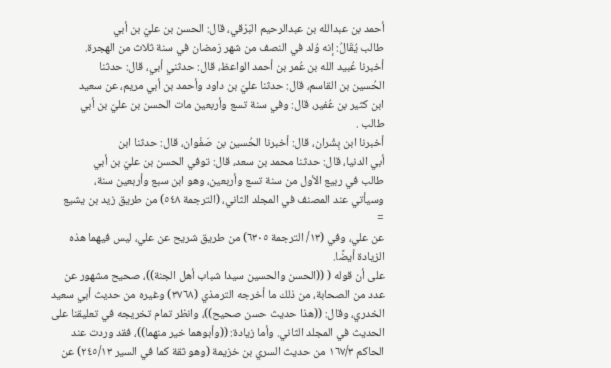أحمد بن عبدالله بن عبدالرحيم البَرْقي، قال: الحسن بن عليّ بن أبي
طالب يُقَالُ: إنه وُلد في النصف من شهر رَمضان في سنة ثلاث من الهجرة.
أخبرنا عُبيد الله بن عُمر بن أحمد الواعظ، قال: حدثني أبي، قال: حدثنا
الحُسين بن القاسم، قال: حدثنا عليّ بن داود وأحمد بن أبي مريم، عن سعيد
ابن كثير بن عُفير، قال: وفي سنة تسع وأربعين مات الحسن بن عليّ بن أبي
طالب .
أخبرنا ابن بِشْران، قال: أخبرنا الحُسين بن صَفْوان، قال: حدثنا ابن
أبي الدنيا، قال: حدثنا محمد بن سعد، قال: توفي الحسن بن عليّ بن أبي
طالب في ربيع الأول من سنة تسع وأربعين، وهو ابن سبع وأربعين سنة،
وسيأتي عند المصنف في المجلد الثاني، (الترجمة ٥٤٨) من طريق زيد بن يشيع
=
عن علي، وفي (١٣/ الترجمة ٦٣٠٥) من طريق شريح عن علي، ليس فيهما هذه
الزيادة أيضًا.
على أن قوله ( ((الحسن والحسين سيدا شباب أهل الجنة))، صحيح مشهور عن
عدد من الصحابة، من ذلك ما أخرجه الترمذي (٣٧٦٨) وغيره من حديث أبي سعيد
الخدري، وقال: ((هذا حديث حسن صحيح))، وانظر تمام تخريجه في تعليقنا على
الحديث في المجلد الثاني. وأما زيادة: ((وأبوهما خير منهما))، فقد وردت عند
الحاكم ١٦٧/٣ من حديث السري بن خزيمة (وهو ثقة كما في السير ٢٤٥/١٣) عن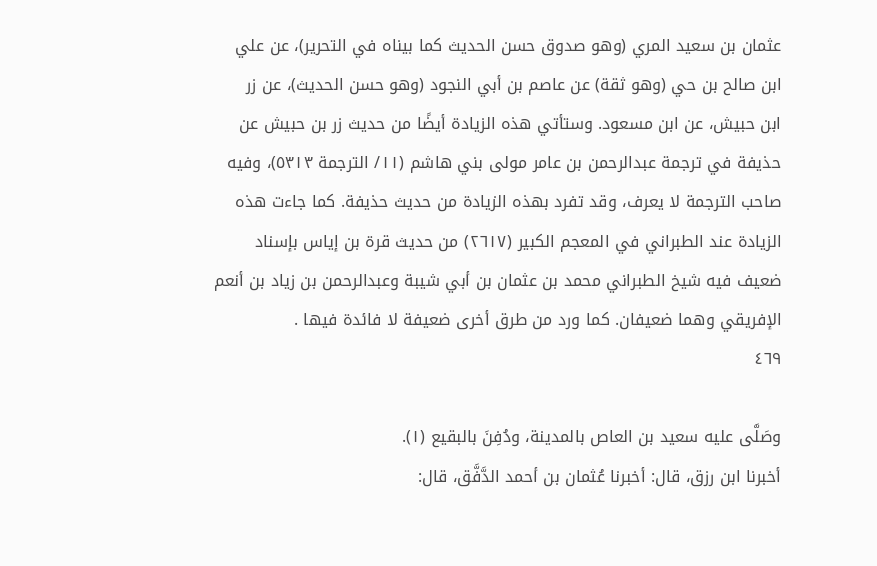عثمان بن سعيد المري (وهو صدوق حسن الحديث كما بيناه في التحرير)، عن علي
ابن صالح بن حي (وهو ثقة) عن عاصم بن أبي النجود (وهو حسن الحديث)، عن زر
ابن حبيش، عن ابن مسعود. وستأتي هذه الزيادة أيضًا من حديث زر بن حبيش عن
حذيفة في ترجمة عبدالرحمن بن عامر مولى بني هاشم (١١/ الترجمة ٥٣١٣)، وفيه
صاحب الترجمة لا يعرف، وقد تفرد بهذه الزيادة من حديث حذيفة. كما جاءت هذه
الزيادة عند الطبراني في المعجم الكبير (٢٦١٧) من حديث قرة بن إياس بإسناد
ضعيف فيه شيخ الطبراني محمد بن عثمان بن أبي شيبة وعبدالرحمن بن زياد بن أنعم
الإفريقي وهما ضعيفان. كما ورد من طرق أخرى ضعيفة لا فائدة فيها .
٤٦٩

وصَلَّى عليه سعيد بن العاص بالمدينة، ودُفِنَ بالبقيع (١).
أخبرنا ابن رزق، قال: أخبرنا عُثمان بن أحمد الدَّفَّق، قال: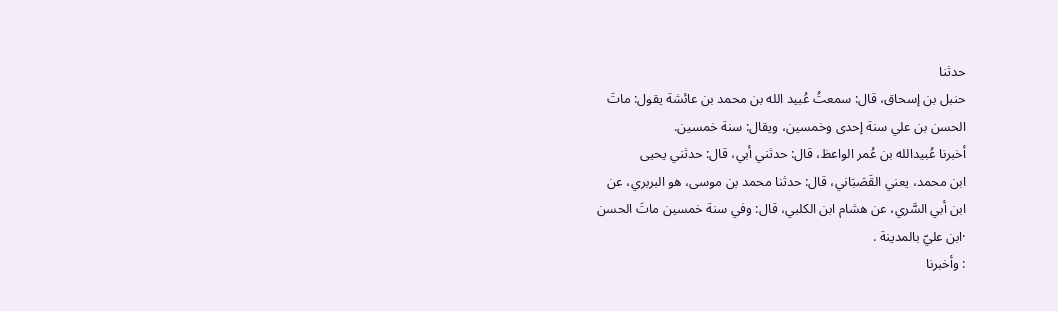حدثنا
حنبل بن إسحاق، قال: سمعتُ عُبيد الله بن محمد بن عائشة يقول: ماتَ
الحسن بن علي سنة إحدى وخمسين، ويقال: سنة خمسين.
أخبرنا عُبيدالله بن عُمر الواعظ، قال: حدثني أبي، قال: حدثني يحيى
ابن محمد، يعني القَصَبَاني، قال: حدثنا محمد بن موسى، هو البربري، عن
ابن أبي السَّري، عن هشام ابن الكلبي، قال: وفي سنة خمسين ماتَ الحسن
·ابن عليّ بالمدينة .
: وأخبرنا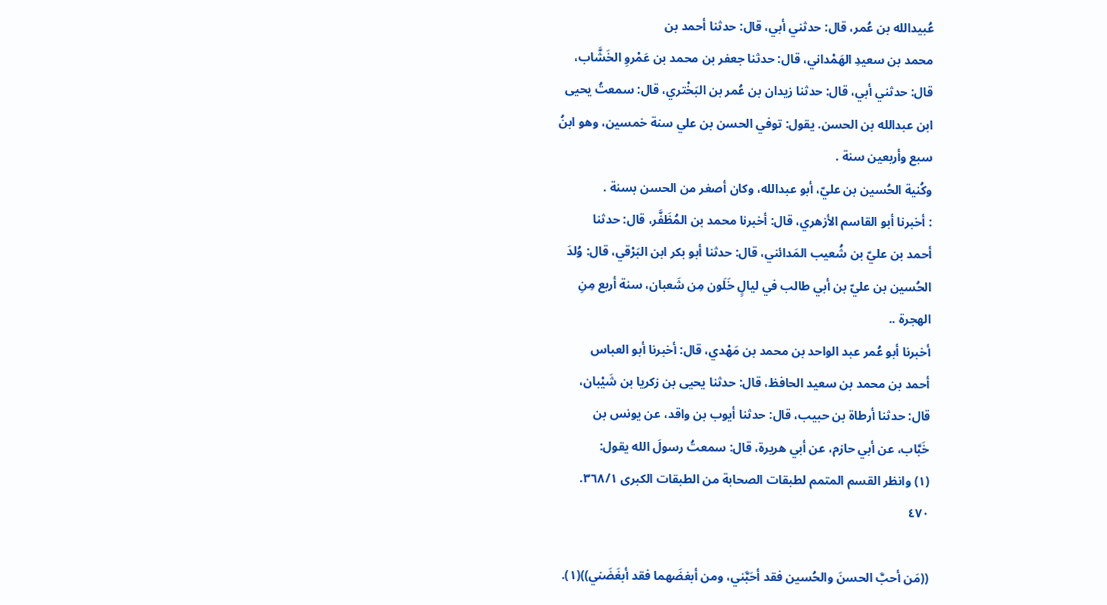عُبيدالله بن عُمر، قال: حدثني أبي، قال: حدثنا أحمد بن
محمد بن سعيدِ الهَمْداني، قال: حدثنا جعفر بن محمد بن عَمْروِ الخَشَّاب،
قال: حدثني أبي، قال: حدثنا زيدان بن عُمر بن البَخْتري، قال: سمعتُ يحيى
ابن عبدالله بن الحسن. يقول: توفي الحسن بن علي سنة خمسين، وهو ابنُ
سبع وأربعين سنة .
وكُنية الحُسين بن عليّ، أبو عبدالله، وكان أصغر من الحسن بسنة .
: أخبرنا أبو القاسم الأزهري، قال: أخبرنا محمد بن المُظَفَّر، قال: حدثنا
أحمد بن عليّ بن شُعيب المَدائني، قال: حدثنا أبو بكر ابن البَرْقي، قال: وُلدَ
الحُسين بن عليّ بن أبي طالب في ليالٍ خَلَون مِن شَعبان، سنة أربع مِنِ
الهجرة ..
أخبرنا أبو عُمر عبد الواحد بن محمد بن مَهْدي، قال: أخبرنا أبو العباس
أحمد بن محمد بن سعيد الحافظ، قال: حدثنا يحيى بن زكريا بن شَيْبان،
قال: حدثنا أرطاة بن حبيب، قال: حدثنا أيوب بن واقد، عن يونس بن
خَبَّاب، عن أبي حازم، عن أبي هريرة، قال: سمعتُ رسولَ الله يقول:
(١) وانظر القسم المتمم لطبقات الصحابة من الطبقات الكبرى ٣٦٨/١.
٤٧٠

((مَن أحبَّ الحسنَ والحُسين فقد أحَبَّني، ومن أبغضَهما فقد أبغَضَني))(١).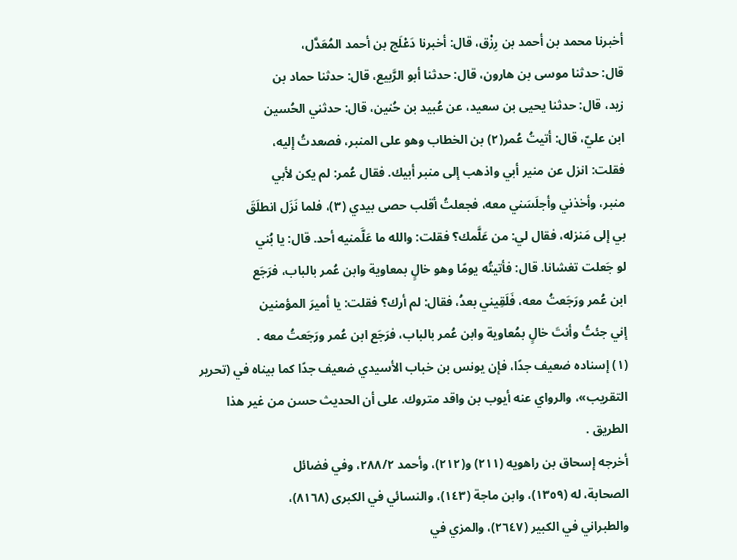أخبرنا محمد بن أحمد بن رِزْق، قال: أخبرنا دَعْلَج بن أحمد المُعَدَّل،
قال: حدثنا موسى بن هارون، قال: حدثنا أبو الرَّبيع، قال: حدثنا حماد بن
زيد، قال: حدثنا يحيى بن سعيد، عن عُبيد بن حُنين، قال: حدثني الحُسين
ابن عليّ، قال: أتيتُ عُمر(٢) بن الخطاب وهو على المنبر، فصعدتُ إليه،
فقلت: انزل عن منير أبي واذهب إلى منبر أبيك. فقال عُمر: لم يكن لأبي
منبر، وأخذني وأجلَسَني معه، فجعلتُ أقلب حصى بيدي (٣)، فلما نَزَل انطلَقَ
بي إلى مَنزله، فقال لي: من عَلَّمك؟ فقلت: والله ما عَلَّمنيه أحد. قال: يا بُني
لو جَعلت تغشانا. قال: فأتيتُه يومًا وهو خالٍ بمعاوية وابن عُمر بالباب، فرَجَع
ابن عُمر ورَجَعتُ معه، فَلَقِيني بعدُ، فقال: لم أرك؟ فقلت: يا أميرَ المؤمنين
إني جئتُ وأنتَ خالٍ بمُعاوية وابن عُمر بالباب، فرَجَع ابن عُمر ورَجَعتُ معه .
(١) إسناده ضعيف جدًا، فإن يونس بن خباب الأسيدي ضعيف جدًا كما بيناه في (تحرير
التقريب»، والرواي عنه أيوب بن واقد متروك. على أن الحديث حسن من غير هذا
الطريق .
أخرجه إسحاق بن راهويه (٢١١) و(٢١٢)، وأحمد ٢٨٨/٢، وفي فضائل
الصحابة، له (١٣٥٩)، وابن ماجة (١٤٣)، والنسائي في الكبرى (٨١٦٨)،
والطبراني في الكبير (٢٦٤٧)، والمزي في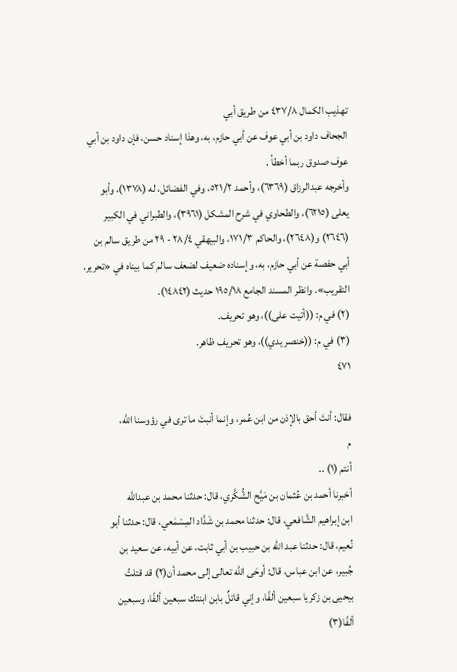تهذيب الكمال ٤٣٧/٨ من طريق أبي
الجحاف داود بن أبي عوف عن أبي حازم، به، وهذا إسناد حسن، فإن داود بن أبي
عوف صدوق ربما أخطأ .
وأخرجه عبدالرزاق (٦٣٦٩)، وأحمد ٥٢١/٢، وفي الفضائل، له (١٣٧٨)، وأبو
يعلى (٦٢١٥)، والطحاوي في شرح المشكل (٣٩٦١)، والطبراني في الكبير
(٢٦٤٦) و(٢٦٤٨)، والحاكم ١٧١/٣، والبيهقي ٢٨/٤ - ٢٩ من طريق سالم بن
أبي حفصة عن أبي حازم، به، وإسناده ضعيف لضعف سالم كما بيناه في «تحرير.
التقريب». وانظر المسند الجامع ١٩٥/١٨ حديث (١٤٨٤٢).
(٢) في م: ((أتيت على))، وهو تحريف.
(٣) في م: ((خنصر يدي))، وهو تحريف ظاهر.
٤٧١

فقال: أنتَ أحق بالإذن من ابن عُمر، وإنما أنبتَ ما ترى في رؤوسنا الله،
م
أنتم (١) ..
أخبرنا أحمد بن عُثمان بن مَيَّح الشُّكَّري، قال: حدثنا محمد بن عبدالله
ابن إبراهيم الشَّافعي، قال: حدثنا محمد بن شَدَّاد المِسْمَعي، قال: حدثنا أبو
نُعيم، قال: حدثنا عبد الله بن حبيب بن أبي ثابت، عن أبيه، عن سعيد بن
جُبير، عن ابن عباس، قال: أوحَى الله تعالى إلى محمد أن(٢) قد قتلتُ
بيحيى بن زكريا سبعين ألفًا، وإني قاتلٌ بابن ابنتك سبعين ألفًا، وسبعين
ألفًا(٣)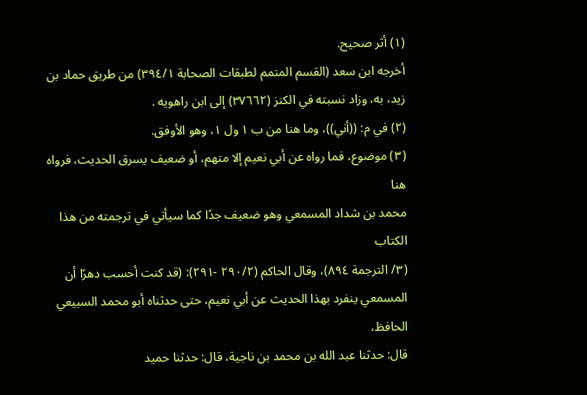(١) أثر صحيح.
أخرجه ابن سعد (القسم المتمم لطبقات الصحابة ٣٩٤/١) من طريق حماد بن
زيد، به، وزاد نسبته في الكنز (٣٧٦٦٢) إلى ابن راهويه .
(٢) في م: ((أني))، وما هنا من ب ١ ول ١، وهو الأوفق.
(٣) موضوع، فما رواه عن أبي نعيم إلا متهم، أو ضعيف يسرق الحديث، فرواه هنا
محمد بن شداد المسمعي وهو ضعيف جدًا كما سيأتي في ترجمته من هذا الكتاب
(٣/ الترجمة ٨٩٤)، وقال الحاكم (٢٩٠/٢ -٢٩١): (قد كنت أحسب دهرًا أن
المسمعي ينفرد بهذا الحديث عن أبي نعيم، حتى حدثناه أبو محمد السبيعي الحافظ،
قال: حدثنا عبد الله بن محمد بن ناجية، قال: حدثنا حميد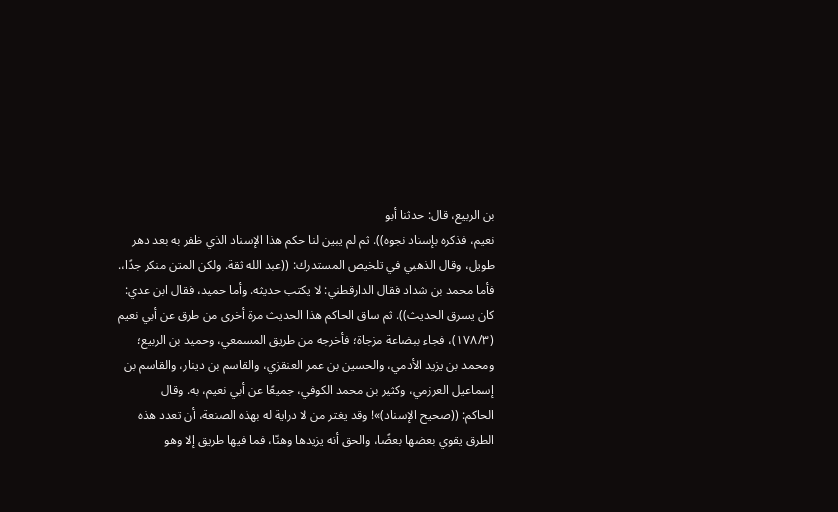بن الربيع، قال: حدثنا أبو
نعيم، فذكره بإسناد نجوه)). ثم لم يبين لنا حكم هذا الإسناد الذي ظفر به بعد دهر
طويل، وقال الذهبي في تلخيص المستدرك: ((عبد الله ثقة. ولكن المتن منكر جدًا،.
فأما محمد بن شداد فقال الدارقطني: لا يكتب حديثه. وأما حميد، فقال ابن عدي:
كان يسرق الحديث)). ثم ساق الحاكم هذا الحديث مرة أخرى من طرق عن أبي نعيم
(١٧٨/٣)، فجاء ببضاعة مزجاة؛ فأخرجه من طريق المسمعي، وحميد بن الربيع؛
ومحمد بن يزيد الأدمي، والحسين بن عمر العنقزي، والقاسم بن دينار، والقاسم بن
إسماعيل العرزمي، وكثير بن محمد الكوفي، جميعًا عن أبي نعيم، به. وقال
الحاكم: ((صحيح الإسناد)»! وقد يغتر من لا دراية له بهذه الصنعة، أن تعدد هذه
الطرق يقوي بعضها بعضًا، والحق أنه يزيدها وهنّا، فما فيها طريق إلا وهو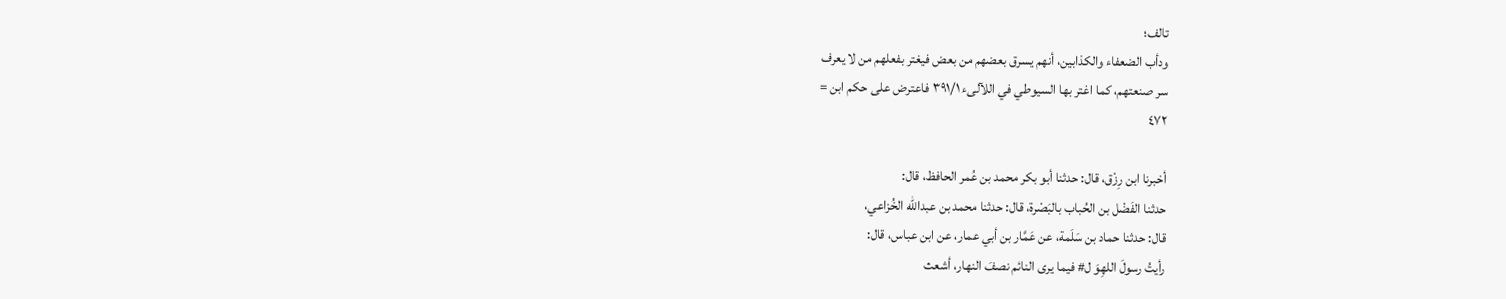تالف؛
ودأب الضعفاء والكذابين، أنهم يسرق بعضهم من بعض فيغتر بفعلهم من لا يعرف
سر صنعتهم، كما اغتر بها السيوطي في اللآلىء ٣٩١/١ فاعترض على حكم ابن =
٤٧٢

أخبرنا ابن رِزْق، قال: حدثنا أبو بكر محمد بن عُمر الحافظ، قال:
حدثنا الفَضْل بن الحُباب بالبَصْرة، قال: حدثنا محمد بن عبدالله الخُزاعي،
قال: حدثنا حماد بن سَلَمة، عن عَمَّار بن أبي عمار، عن ابن عباس، قال:
رأيتُ رسولَ اللهِوَ ل# فيما يرى النائم نصفَ النهار، أشعث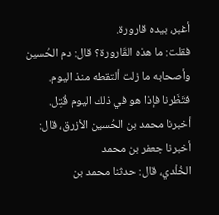أغبر، بيده قارورة.
فقلت: ما هذه القَارورة؟ قال: دم الحُسين وأصحابه ما زلت ألتقطه منذ اليوم.
فتَظَرنا فإذا هو في ذلك اليوم قُتِل.
أخبرنا محمد بن الحُسين الأزرق، قال: أخبرنا جعفر بن محمد
الخُلْدي، قال: حدثنا محمد بن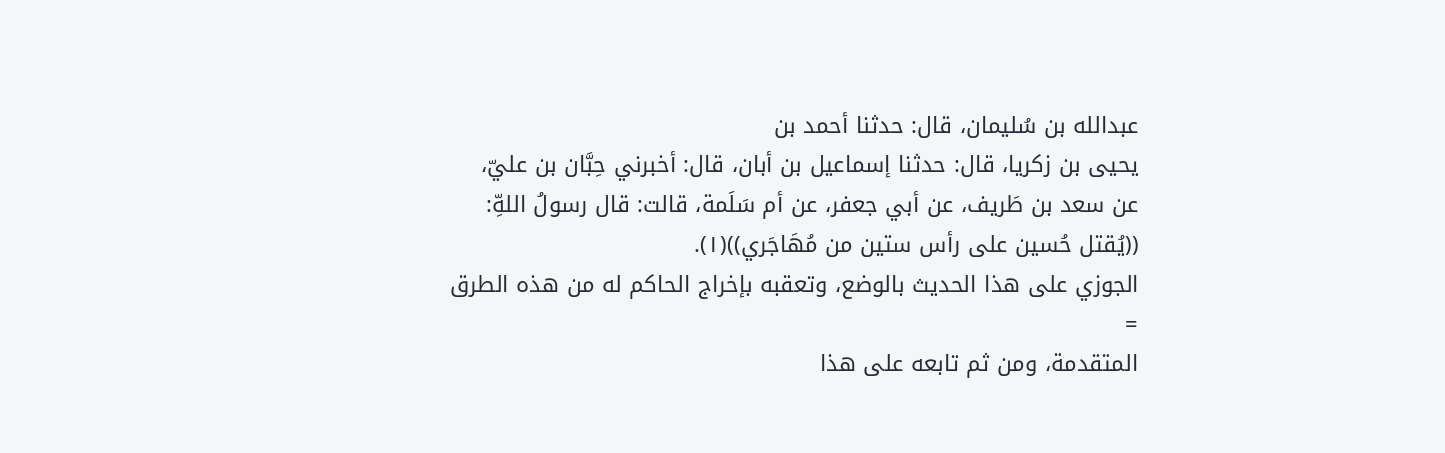عبدالله بن سُليمان، قال: حدثنا أحمد بن
يحيى بن زكريا، قال: حدثنا إسماعيل بن أبان، قال: أخبرني حِبَّان بن عليّ،
عن سعد بن طَريف، عن أبي جعفر، عن أم سَلَمة، قالت: قال رسولُ اللهِّ:
((يُقتل حُسين على رأس ستين من مُهَاجَري))(١).
الجوزي على هذا الحديث بالوضع، وتعقبه بإخراج الحاكم له من هذه الطرق
=
المتقدمة، ومن ثم تابعه على هذا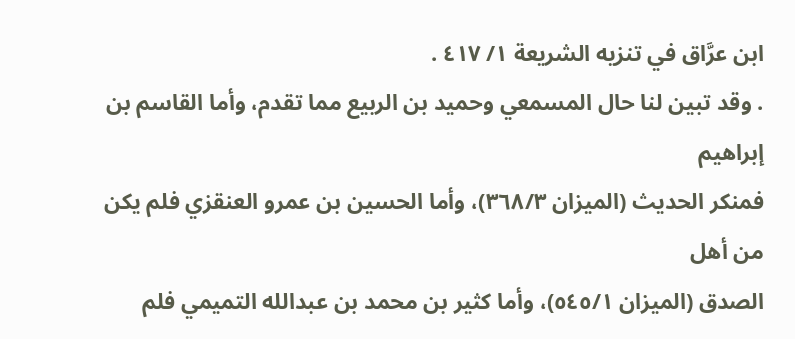ابن عرَّاق في تنزيه الشريعة ١/ ٤١٧ .
. وقد تبين لنا حال المسمعي وحميد بن الربيع مما تقدم، وأما القاسم بن إبراهيم
فمنكر الحديث (الميزان ٣٦٨/٣)، وأما الحسين بن عمرو العنقزي فلم يكن من أهل
الصدق (الميزان ٥٤٥/١)، وأما كثير بن محمد بن عبدالله التميمي فلم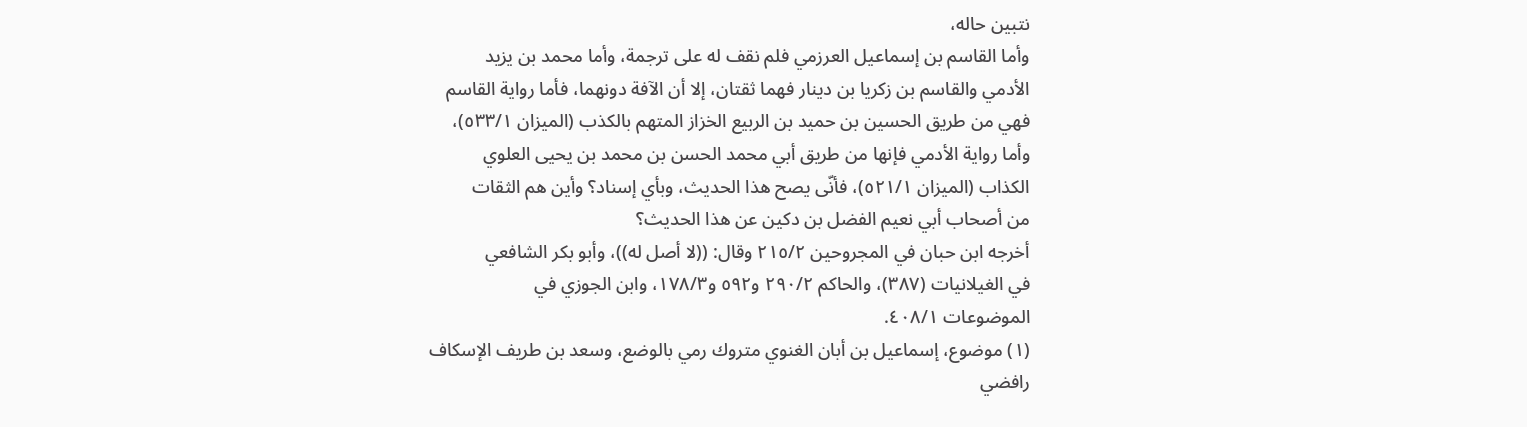نتبين حاله،
وأما القاسم بن إسماعيل العرزمي فلم نقف له على ترجمة، وأما محمد بن يزيد
الأدمي والقاسم بن زكريا بن دينار فهما ثقتان، إلا أن الآفة دونهما، فأما رواية القاسم
فهي من طريق الحسين بن حميد بن الربيع الخزاز المتهم بالكذب (الميزان ٥٣٣/١)،
وأما رواية الأدمي فإنها من طريق أبي محمد الحسن بن محمد بن يحيى العلوي
الكذاب (الميزان ٥٢١/١)، فأنّى يصح هذا الحديث، وبأي إسناد؟ وأين هم الثقات
من أصحاب أبي نعيم الفضل بن دكين عن هذا الحديث؟
أخرجه ابن حبان في المجروحين ٢١٥/٢ وقال: ((لا أصل له))، وأبو بكر الشافعي
في الغيلانيات (٣٨٧)، والحاكم ٢٩٠/٢ و٥٩٢ و١٧٨/٣، وابن الجوزي في
الموضوعات ٤٠٨/١.
(١) موضوع، إسماعيل بن أبان الغنوي متروك رمي بالوضع، وسعد بن طريف الإسكاف
رافضي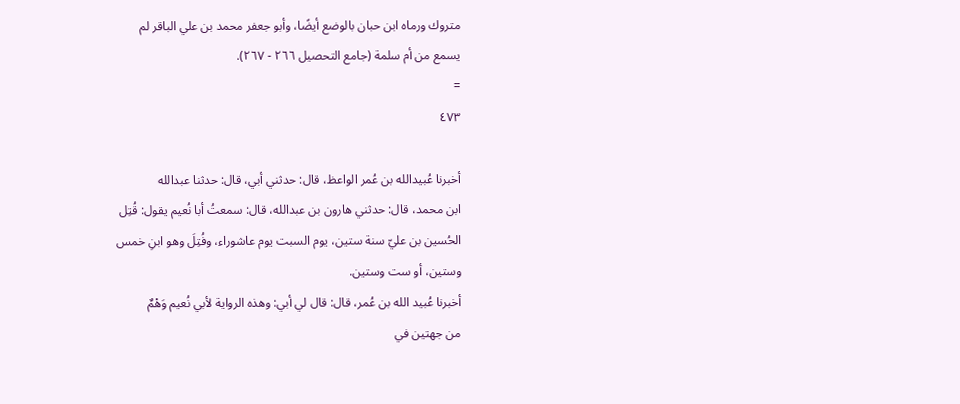متروك ورماه ابن حبان بالوضع أيضًا، وأبو جعفر محمد بن علي الباقر لم
يسمع من أم سلمة (جامع التحصيل ٢٦٦ - ٢٦٧).
=
٤٧٣

أخبرنا عُبيدالله بن عُمر الواعظ، قال: حدثني أبي، قال: حدثنا عبدالله
ابن محمد، قال: حدثني هارون بن عبدالله، قال: سمعتُ أبا نُعيم يقول: قُتِل
الحُسين بن عليّ سنة ستين، يوم السبت يوم عاشوراء، وفُتِلَ وهو ابنِ خمس
وستين، أو ست وستين.
أخبرنا عُبيد الله بن عُمر، قال: قال لي أبي: وهذه الرواية لأبي نُعيم وَهْمٌ
من جهتين في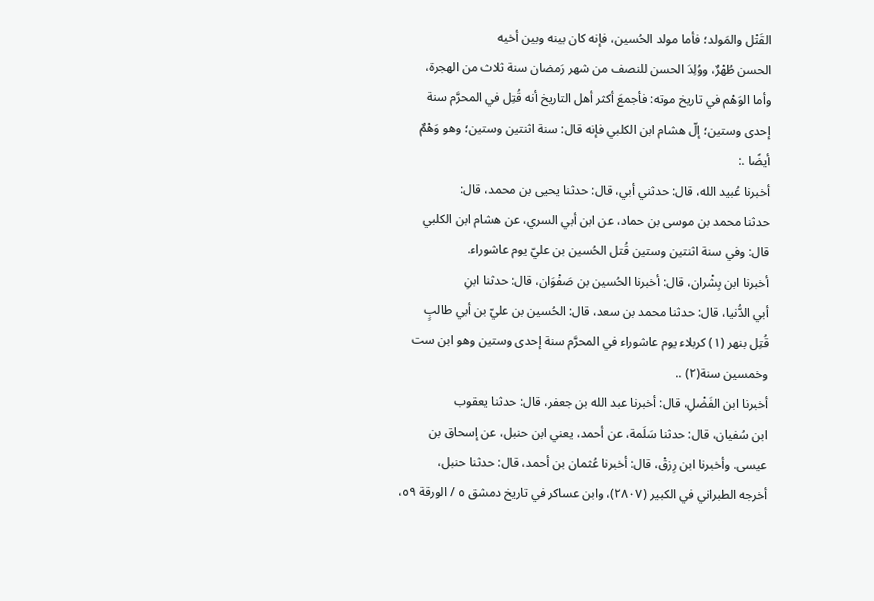القَتْل والمَولد؛ فأما مولد الحُسين، فإنه كان بينه وبين أخيه
الحسن طُهْرٌ، ووُلِدَ الحسن للنصف من شهر رَمضان سنة ثلاث من الهجرة،
وأما الوَهْم في تاريخ موته: فأجمعَ أكثر أهل التاريخ أنه قُتِل في المحرَّم سنة
إحدى وستين؛ إلّ هشام ابن الكلبي فإنه قال: سنة اثنتين وستين؛ وهو وَهْمٌ
أيضًا .:
أخبرنا عُبيد الله، قال: حدثني أبي، قال: حدثنا يحيى بن محمد، قال:
حدثنا محمد بن موسى بن حماد، عن ابن أبي السري، عن هشام ابن الكلبي
قال: وفي سنة اثنتين وستين قُتل الحُسين بن عليّ يوم عاشوراء.
أخبرنا ابن بِشْران، قال: أخبرنا الحُسين بن صَفْوَان، قال: حدثنا ابنِ
أبي الدُّنيا، قال: حدثنا محمد بن سعد، قال: الحُسين بن عليّ بن أبي طالبٍ
قُتِل بنهر (١) كربلاء يوم عاشوراء في المحرَّم سنة إحدى وستين وهو ابن ست
وخمسين سنة(٢) ..
أخبرنا ابن الفَضْلِ، قال: أخبرنا عبد الله بن جعفر، قال: حدثنا يعقوب
ابن سُفيان، قال: حدثنا سَلَمة، عن أحمد، يعني ابن حنبل، عن إسحاق بن
عيسى. وأخبرنا ابن رِزقْ، قال: أخبرنا عُثمان بن أحمد، قال: حدثنا حنبل،
أخرجه الطبراني في الكبير (٢٨٠٧)، وابن عساكر في تاريخ دمشق ٥ / الورقة ٥٩،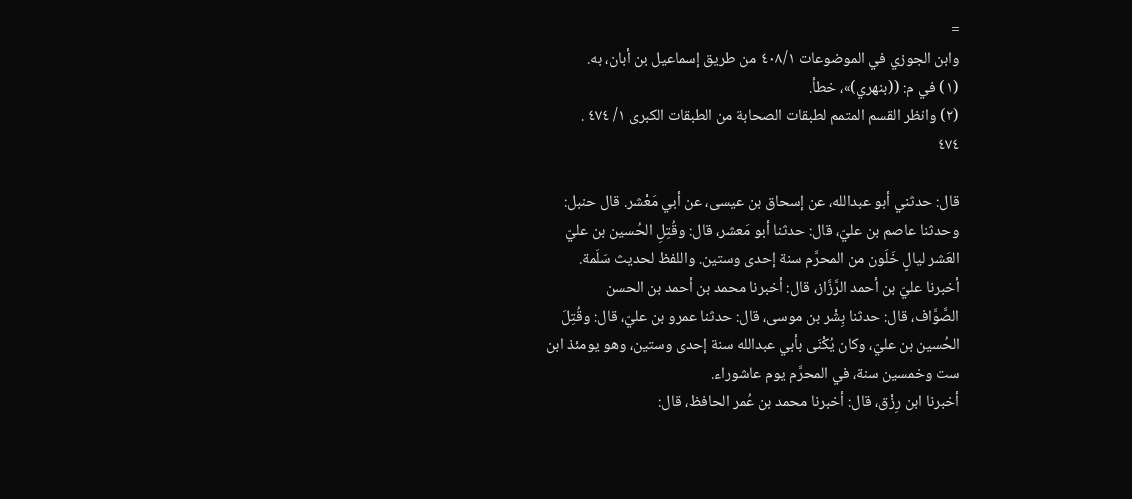=
وابن الجوزي في الموضوعات ٤٠٨/١ من طريق إسماعيل بن أبان، به.
(١) في م: ((بنهري)»، خطأ.
(٢) وانظر القسم المتمم لطبقات الصحابة من الطبقات الكبرى ١/ ٤٧٤ .
٤٧٤

قال: حدثني أبو عبدالله، عن إسحاق بن عيسى، عن أبي مَعْشر. قال حنبل:
وحدثنا عاصم بن عليّ، قال: حدثنا أبو مَعشر، قال: وقُتِلِ الحُسين بن عليّ
العَشر ليالٍ خَلَون من المحرَّم سنة إحدى وستين. واللفظ لحديث سَلَمة.
أخبرنا عليّ بن أحمد الرَّزَّاز، قال: أخبرنا محمد بن أحمد بن الحسن
الصَّوَّاف، قال: حدثنا بِشْر بن موسى، قال: حدثنا عمرو بن عليّ، قال: وقُتِلَ
الحُسين بن عليّ، وكان يُكْنَى بأبي عبدالله سنة إحدى وستين، وهو يومئذ ابن
ست وخمسين سنة، في المحرَّم يوم عاشوراء.
أخبرنا ابن رِزْق، قال: أخبرنا محمد بن عُمر الحافظ، قال: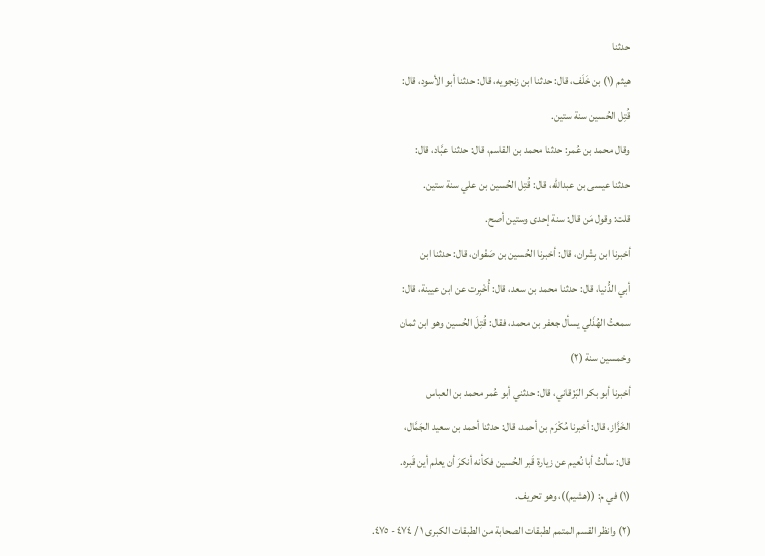حدثنا
هيثم (١) بن خَلَف، قال: حدثنا ابن زنجويه، قال: حدثنا أبو الأسود، قال:
قُتِل الحُسين سنة ستين.
وقال محمد بن عُمر: حدثنا محمد بن القاسم، قال: حدثنا عبَّاد، قال:
حدثنا عيسى بن عبدالله، قال: قُتِل الحُسين بن علي سنة ستين.
قلت: وقول مَن قال: سنة إحدى وستين أصح.
أخبرنا ابن بِشْران، قال: أخبرنا الحُسين بن صَفْوان، قال: حدثنا ابن
أبي الدُّنيا، قال: حدثنا محمد بن سعد، قال: أُخْبِرت عن ابن عيينة، قال:
سمعتُ الهُذَلي يسأل جعفر بن محمد، فقال: قُتِلَ الحُسين وهو ابن ثمان
وخمسين سنة (٢)
أخبرنا أبو بكر البَزْقاني، قال: حدثني أبو عُمر محمد بن العباس
الخَزَّاز، قال: أخبرنا مُكْرَم بن أحمد، قال: حدثنا أحمد بن سعيد الجَمَّال،
قال: سألتُ أبا نُعيم عن زيارة قَبر الحُسين فكأنه أنكرَ أن يعلم أين قَبره.
(١) في م: ((هشيم))، وهو تحريف.
(٢) وانظر القسم المتمم لطبقات الصحابة من الطبقات الكبرى ١ / ٤٧٤ - ٤٧٥.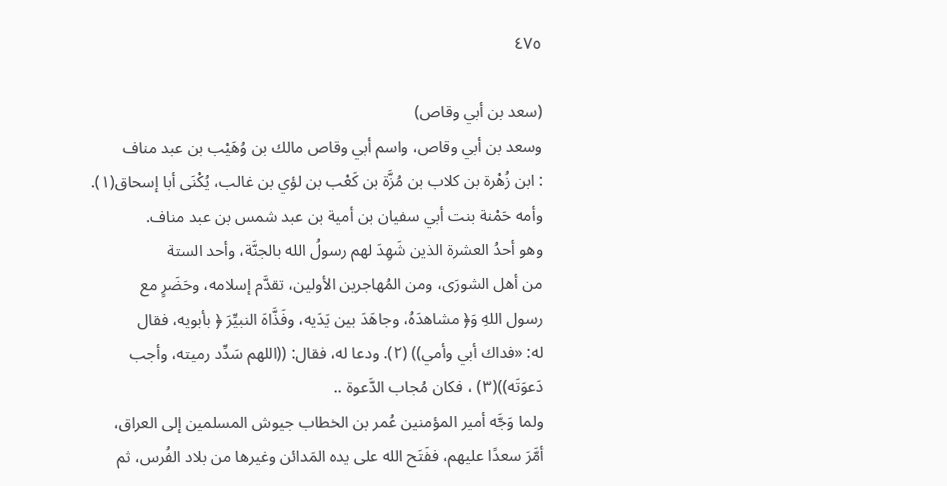٤٧٥

(سعد بن أبي وقاص)
وسعد بن أبي وقاص، واسم أبي وقاص مالك بن وُهَيْب بن عبد مناف
: ابن زُهْرة بن كلاب بن مُزَّة بن كَعْب بن لؤي بن غالب، يُكْنَى أبا إسحاق(١).
وأمه حَمْنة بنت أبي سفيان بن أمية بن عبد شمس بن عبد مناف.
وهو أحدُ العشرة الذين شَهِدَ لهم رسولُ الله بالجنَّة، وأحد الستة
من أهل الشورَى، ومن المُهاجرين الأولين، تقدَّم إسلامه، وحَضَرٍ مع
رسول اللهِ وَ﴿ مشاهدَهُ، وجاهَدَ بين يَدَيه، وفَذَّاهَ النبيِّرَ ﴿ بأبويه، فقال
له: «فداك أبي وأمي)) (٢). ودعا له، فقال: ((اللهم سَدِّد رميته، وأجب
دَعوَتَه))(٣) ، فكان مُجاب الدَّعوة ..
ولما وَجَّه أمير المؤمنين عُمر بن الخطاب جيوش المسلمين إلى العراق،
أمَّرَ سعدًا عليهم، ففَتَح الله على يده المَدائن وغيرها من بلاد الفُرس، ثم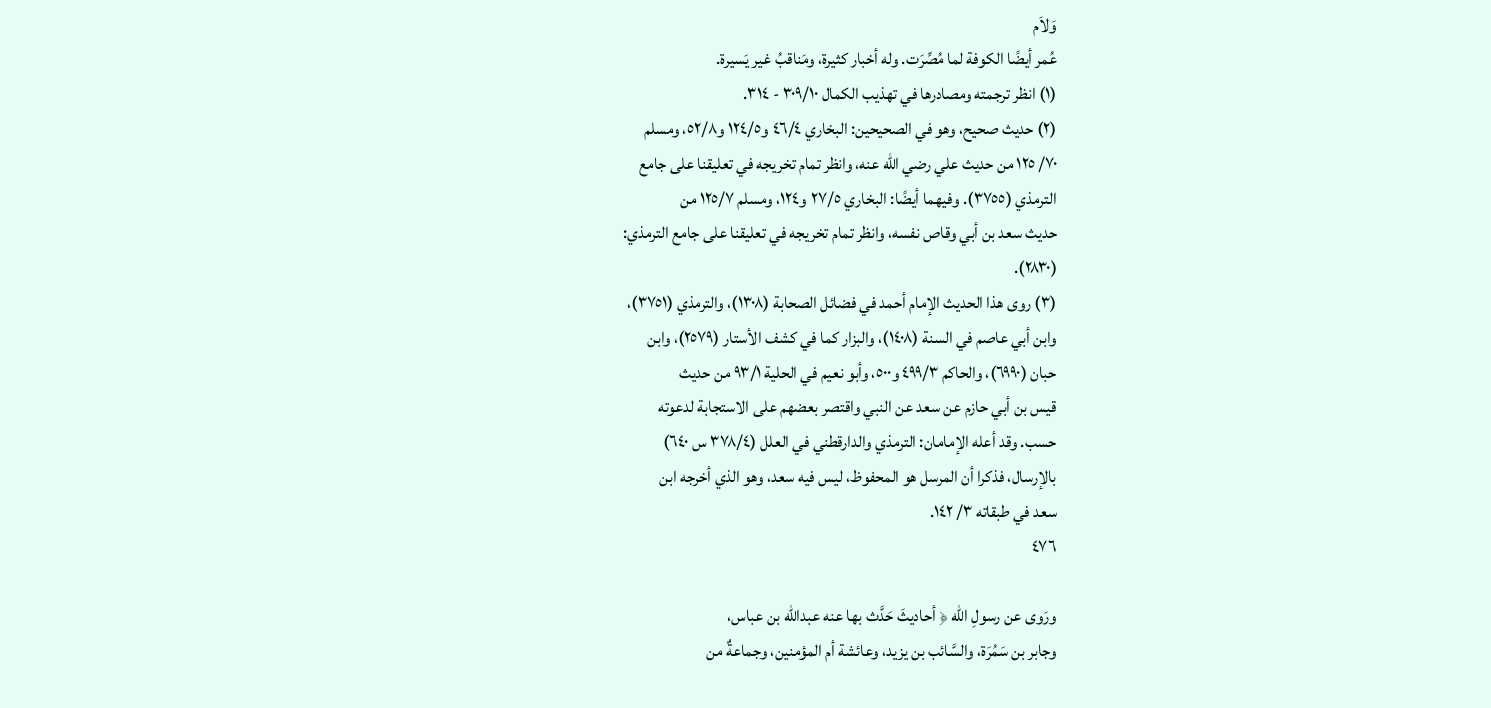وَلاَم
عُمر أيضًا الكوفة لما مُصِّرَت. وله أخبار كثيرة، ومَناقبُ غير يَسيرة.
(١) انظر ترجمته ومصادرها في تهذيب الكمال ٣٠٩/١٠ - ٣١٤.
(٢) حديث صحيح، وهو في الصحيحين: البخاري ٤٦/٤ و١٢٤/٥ و٥٢/٨، ومسلم
٧٠/ ١٢٥ من حديث علي رضي الله عنه، وانظر تمام تخريجه في تعليقنا على جامع
الترمذي (٣٧٥٥). وفيهما أيضًا: البخاري ٢٧/٥ و١٢٤، ومسلم ١٢٥/٧ من
حديث سعد بن أبي وقاص نفسه، وانظر تمام تخريجه في تعليقنا على جامع الترمذي:
(٢٨٣٠).
(٣) روى هذا الحديث الإمام أحمد في فضائل الصحابة (١٣٠٨)، والترمذي (٣٧٥١)،
وابن أبي عاصم في السنة (١٤٠٨)، والبزار كما في كشف الأستار (٢٥٧٩)، وابن
حبان (٦٩٩٠)، والحاكم ٤٩٩/٣ و٥٠٠، وأبو نعيم في الحلية ٩٣/١ من حديث
قيس بن أبي حازم عن سعد عن النبي واقتصر بعضهم على الاستجابة لدعوته
حسب. وقد أعله الإمامان: الترمذي والدارقطني في العلل (٣٧٨/٤ س ٦٤٠)
بالإرسال، فذكرا أن المرسل هو المحفوظ، ليس فيه سعد، وهو الذي أخرجه ابن
سعد في طبقاته ٣/ ١٤٢.
٤٧٦

ورَوى عن رسولِ الله ﴿ أحاديثَ حَدَّث بها عنه عبدالله بن عباس،
وجابر بن سَمُرَة، والسَّائب بن يزيد، وعائشة أم المؤمنين، وجماعةٌ من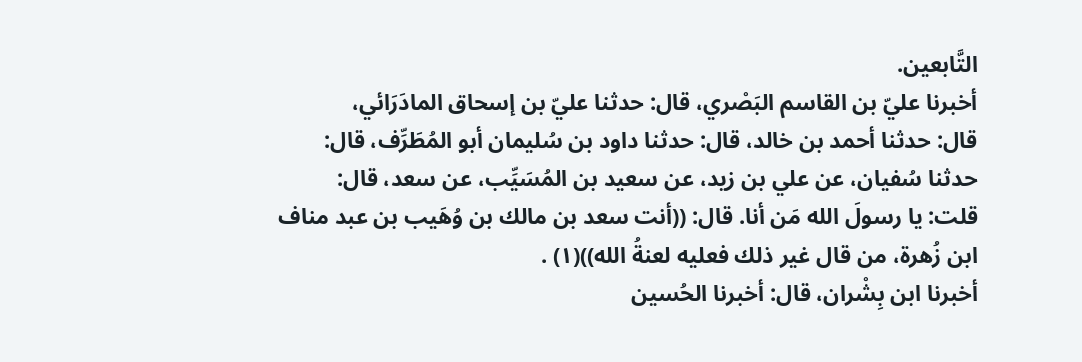التَّابعين.
أخبرنا عليّ بن القاسم البَصْري، قال: حدثنا عليّ بن إسحاق المادَرَائي،
قال: حدثنا أحمد بن خالد، قال: حدثنا داود بن سُليمان أبو المُطَرِّف، قال:
حدثنا سُفيان، عن علي بن زيد، عن سعيد بن المُسَيِّب، عن سعد، قال:
قلت: يا رسولَ الله مَن أنا. قال: ((أنت سعد بن مالك بن وُهَيب بن عبد مناف
ابن زُهرة، من قال غير ذلك فعليه لعنةُ الله))(١) .
أخبرنا ابن بِشْران، قال: أخبرنا الحُسين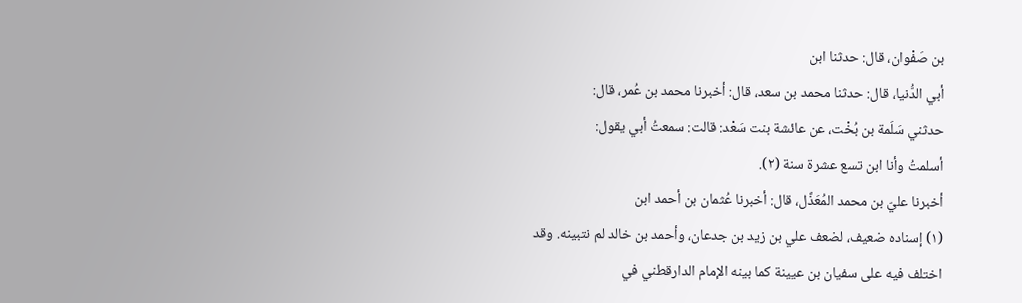بن صَفْوان، قال: حدثنا ابن
أبي الدُّنيا، قال: حدثنا محمد بن سعد، قال: أخبرنا محمد بن عُمر، قال:
حدثني سَلَمة بن بُخْت، عن عائشة بنت سَعْد: قالت: سمعتُ أبي يقول:
أسلمتُ وأنا ابن تسع عشرة سنة (٢).
أخبرنا عليّ بن محمد المُعَذَّل، قال: أخبرنا عُثمان بن أحمد ابن
(١) إسناده ضعيف، لضعف علي بن زيد بن جدعان، وأحمد بن خالد لم نتبينه. وقد
اختلف فيه على سفيان بن عيينة كما بينه الإمام الدارقطني في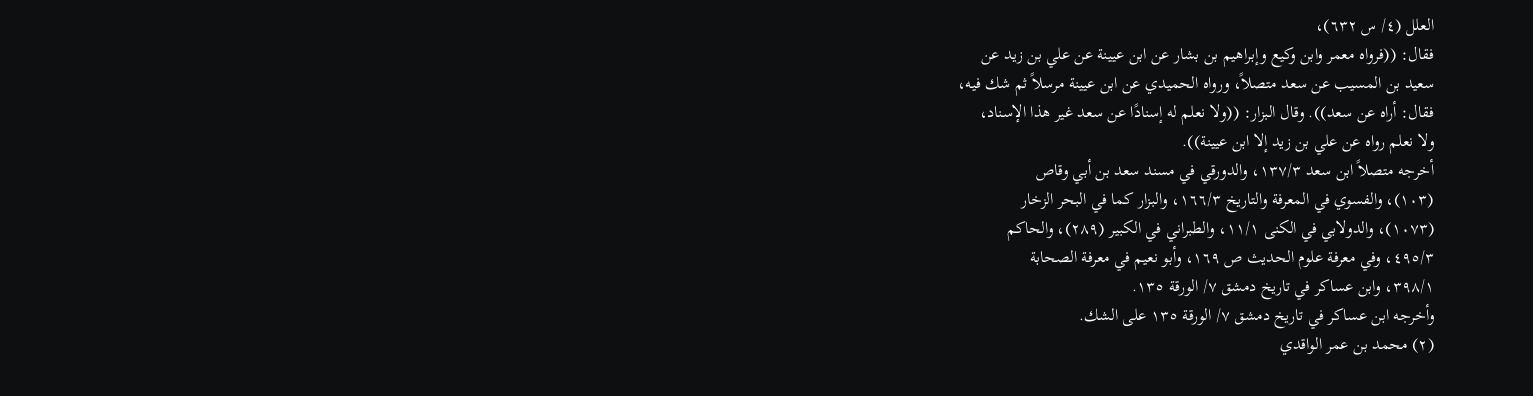العلل (٤/ س ٦٣٢)،
فقال: ((فرواه معمر وابن وكيع وإبراهيم بن بشار عن ابن عيينة عن علي بن زيد عن
سعيد بن المسيب عن سعد متصلاً، ورواه الحميدي عن ابن عيينة مرسلاً ثم شك فيه،
فقال: أراه عن سعد)). وقال البزار: ((ولا نعلم له إسنادًا عن سعد غير هذا الإسناد،
ولا نعلم رواه عن علي بن زيد إلا ابن عيينة)).
أخرجه متصلاً ابن سعد ١٣٧/٣، والدورقي في مسند سعد بن أبي وقاص
(١٠٣)، والفسوي في المعرفة والتاريخ ١٦٦/٣، والبزار كما في البحر الزخار
(١٠٧٣)، والدولابي في الكنى ١١/١، والطبراني في الكبير (٢٨٩)، والحاكم
٤٩٥/٣، وفي معرفة علوم الحديث ص ١٦٩، وأبو نعيم في معرفة الصحابة
٣٩٨/١، وابن عساكر في تاريخ دمشق ٧/ الورقة ١٣٥.
وأخرجه ابن عساكر في تاريخ دمشق ٧/ الورقة ١٣٥ على الشك.
(٢) محمد بن عمر الواقدي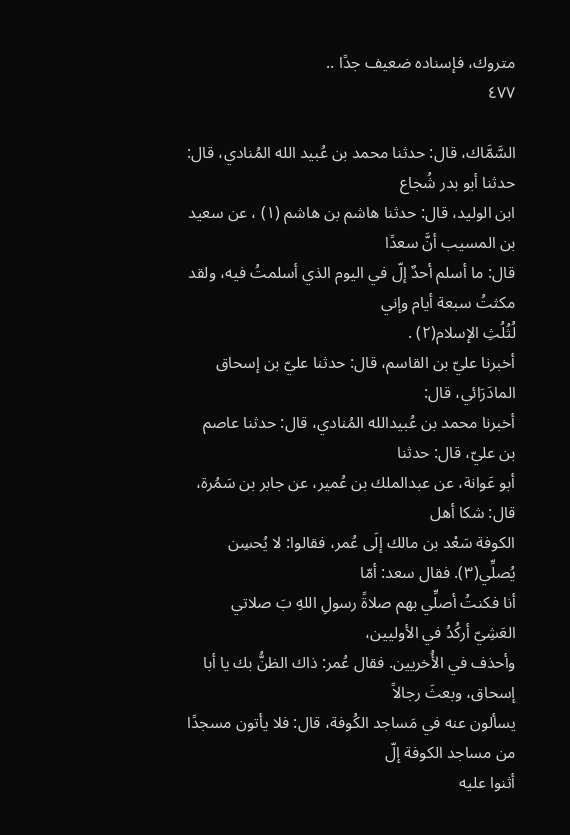متروك، فإسناده ضعيف جدًا ..
٤٧٧

السَّمَّاك، قال: حدثنا محمد بن عُبيد الله المُنادي، قال: حدثنا أبو بدر شُجاع
ابن الوليد، قال: حدثنا هاشم بن هاشم (١) ، عن سعيد بن المسيب أنَّ سعدًا
قال: ما أسلم أحدٌ إلّ في اليوم الذي أسلمتُ فيه، ولقد مكثتُ سبعة أيام وإني
لُثُلُثِ الإسلام(٢) .
أخبرنا عليّ بن القاسم، قال: حدثنا عليّ بن إسحاق المادَرَائي، قال:
أخبرنا محمد بن عُبيدالله المُنادي، قال: حدثنا عاصم بن عليّ، قال: حدثنا
أبو عَوانة، عن عبدالملك بن عُمير، عن جابر بن سَمُرة، قال: شكا أهل
الكوفة سَعْد بن مالك إلَى عُمر، فقالوا: لا يُحسِن يُصلِّي(٣). فقال سعد: أمّا
أنا فكنتُ أصلِّي بهم صلاةً رسولِ اللهِ بَ صلاتي العَشِيّ أركُدُ في الأوليين،
وأحذف في الأُخريين. فقال عُمر: ذاك الظنُّ بك يا أبا إسحاق، وبعثَ رجالاً
يسألون عنه في مَساجد الكُوفة، قال: فلا يأتون مسجدًا من مساجد الكوفة إلّ
أثنوا عليه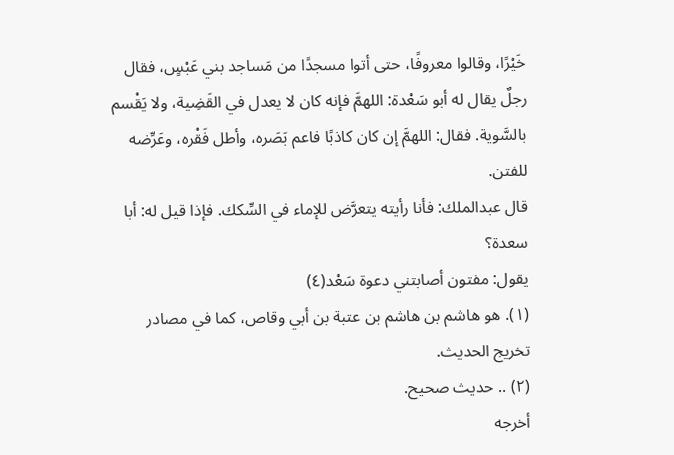خَيْرًا، وقالوا معروفًا، حتى أتوا مسجدًا من مَساجد بني عَبْسٍ، فقال
رجلٌ يقال له أبو سَعْدة: اللهمَّ فإنه كان لا يعدل في القَضِية، ولا يَقْسم
بالسَّوية. فقال: اللهمَّ إن كان كاذبًا فاعم بَصَره، وأطل فَقْره، وعَرِّضه للفتن.
قال عبدالملك: فأنا رأيته يتعرَّض للإماء في السِّكك. فإذا قيل له: أبا سعدة؟
يقول: مفتون أصابتني دعوة سَعْد(٤)
(١). هو هاشم بن هاشم بن عتبة بن أبي وقاص، كما في مصادر تخريج الحديث.
(٢) .. حديث صحيح.
أخرجه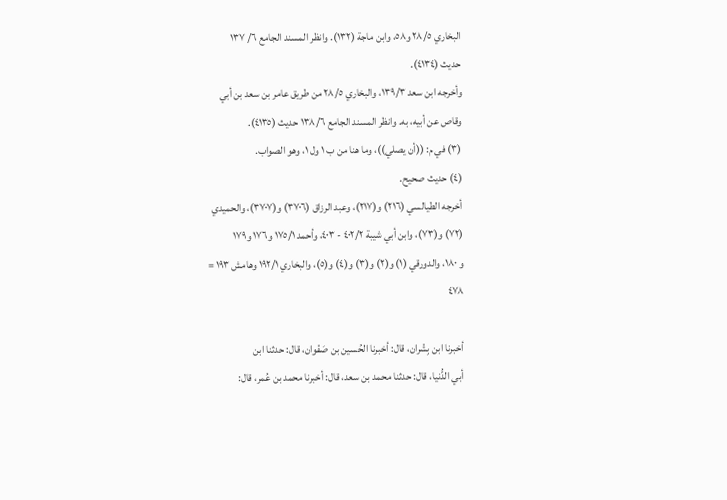البخاري ٢٨/٥ و٥٨، وابن ماجة (١٣٢). وانظر المسند الجامع ٦/ ١٣٧
حديث (٤١٣٤).
وأخرجه ابن سعد ١٣٩/٣، والبخاري ٢٨/٥ من طريق عامر بن سعد بن أبي
وقاص عن أبيه، به. وانظر المسند الجامع ١٣٨/٦ حديث (٤١٣٥).
(٣) في م: ((أن يصلي))، وما هنا من ب ١ ول ١، وهو الصواب.
(٤) حديث صحيح.
أخرجه الطيالسي (٢١٦) و(٢١٧)، وعبد الرزاق (٣٧٠٦) و(٣٧٠٧)، والحميدي
(٧٢) و(٧٣)، وابن أبي شيبة ٤٠٢/٢ - ٤٠٣، وأحمد ١٧٥/١ و١٧٦ و١٧٩
و ١٨٠، والدورقي (١) و(٢) و(٣) و(٤) و(٥)، والبخاري ١٩٢/١ وهامش ١٩٣ =
٤٧٨

أخبرنا ابن بِشْران، قال: أخبرنا الحُسين بن صَفْوان، قال: حدثنا ابن
أبي الدُّنيا، قال: حدثنا محمد بن سعد، قال: أخبرنا محمد بن عُمر، قال: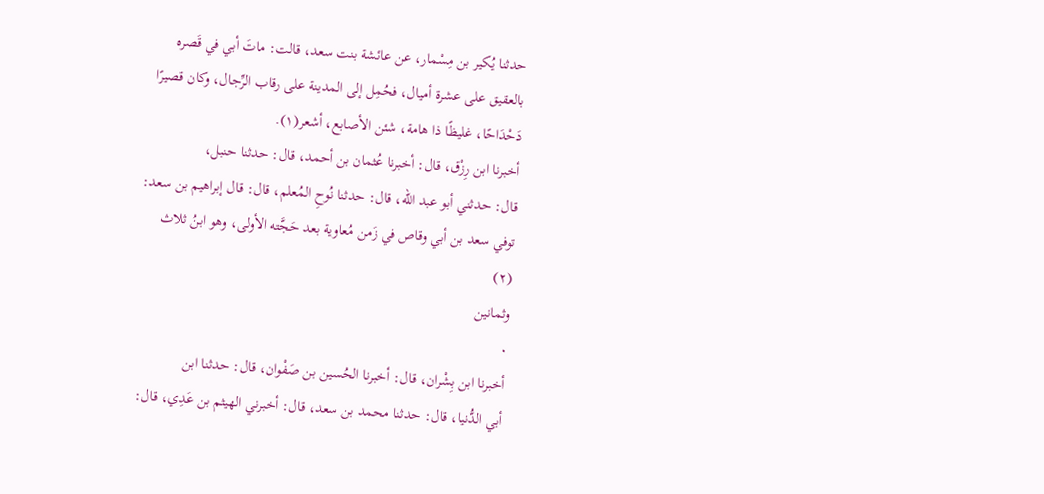حدثنا يُكير بن مِسْمار، عن عائشة بنت سعد، قالت: ماتَ أبي في قَصره
بالعقيق على عشرة أميال، فحُمِل إلى المدينة على رقاب الرِّجال، وكان قصيرًا
دَحْدَاحًا، غليظًا ذا هامة، شئن الأصابع، أشعر(١).
أخبرنا ابن رِزْق، قال: أخبرنا عُثمان بن أحمد، قال: حدثنا حنبل،
قال: حدثني أبو عبد الله، قال: حدثنا نُوحِ المُعلم، قال: قال إبراهيم بن سعد:
توفي سعد بن أبي وقاص في زَمن مُعاوية بعد حَجَّته الأولى، وهو ابنُ ثلاث
(٢)
وثمانين
٠
أخبرنا ابن بِشْران، قال: أخبرنا الحُسين بن صَفْوان، قال: حدثنا ابن
أبي الدُّنيا، قال: حدثنا محمد بن سعد، قال: أخبرني الهيثم بن عَدِي، قال: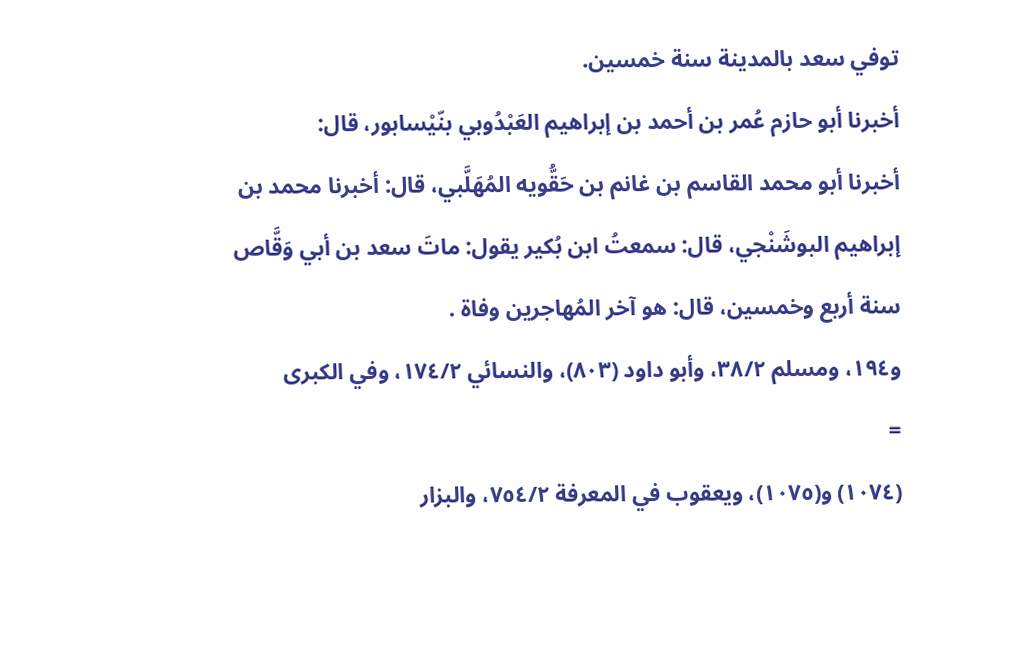توفي سعد بالمدينة سنة خمسين.
أخبرنا أبو حازم عُمر بن أحمد بن إبراهيم العَبْدُوبي بنّيْسابور، قال:
أخبرنا أبو محمد القاسم بن غانم بن حَقُّويه المُهَلَّبي، قال: أخبرنا محمد بن
إبراهيم البوشَنْجي، قال: سمعتُ ابن بُكير يقول: ماتَ سعد بن أبي وَقَّاص
سنة أربع وخمسين، قال: هو آخر المُهاجرين وفاة .
و١٩٤، ومسلم ٣٨/٢، وأبو داود (٨٠٣)، والنسائي ١٧٤/٢، وفي الكبرى
=
(١٠٧٤) و(١٠٧٥)، ويعقوب في المعرفة ٧٥٤/٢، والبزار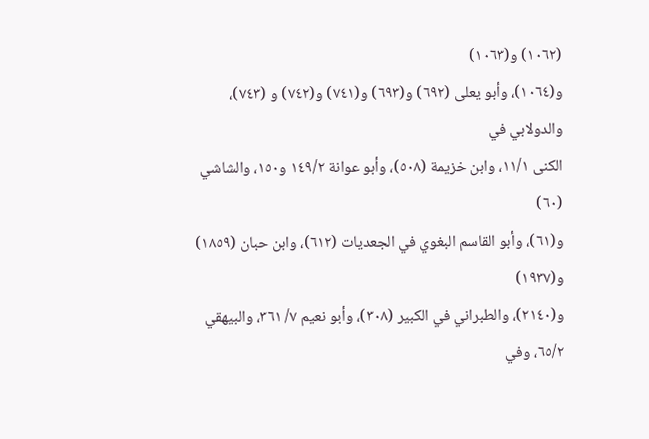(١٠٦٢) و(١٠٦٣)
و(١٠٦٤)، وأبو يعلى (٦٩٢) و(٦٩٣) و(٧٤١) و(٧٤٢) و (٧٤٣)، والدولابي في
الكنى ١١/١، وابن خزيمة (٥٠٨)، وأبو عوانة ١٤٩/٢ و١٥٠، والشاشي (٦٠)
و(٦١)، وأبو القاسم البغوي في الجعديات (٦١٢)، وابن حبان (١٨٥٩) و(١٩٣٧)
و(٢١٤٠)، والطبراني في الكبير (٣٠٨)، وأبو نعيم ٧/ ٣٦١، والبيهقي ٦٥/٢، وفي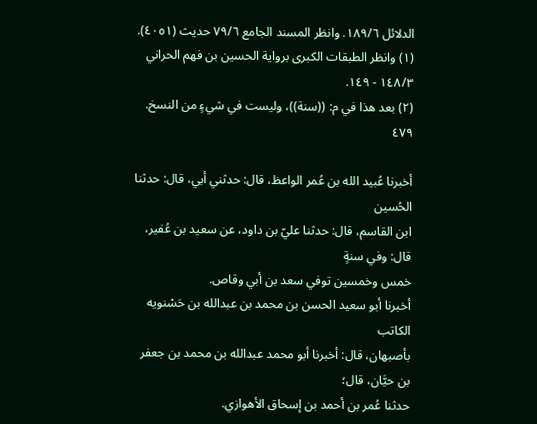الدلائل ١٨٩/٦. وانظر المسند الجامع ٧٩/٦ حديث (٤٠٥١).
(١) وانظر الطبقات الكبرى برواية الحسين بن فهم الحراني ١٤٨/٣ - ١٤٩.
(٢) بعد هذا في م: ((سنة))، وليست في شيءٍ من النسخ.
٤٧٩

أخبرنا عُبيد الله بن عُمر الواعظ، قال: حدثني أبي، قال: حدثنا الحُسين
ابن القاسم، قال: حدثنا عليّ بن داود، عن سعيد بن عُفير، قال: وفي سنةٍ
خمس وخمسين توفي سعد بن أبي وقاص.
أخبرنا أبو سعيد الحسن بن محمد بن عبدالله بن حَسْنويه الكاتب
بأصبهان، قال: أخبرنا أبو محمد عبدالله بن محمد بن جعفر بن حيَّان، قال؛
حدثنا عُمر بن أحمد بن إسحاق الأهوازي.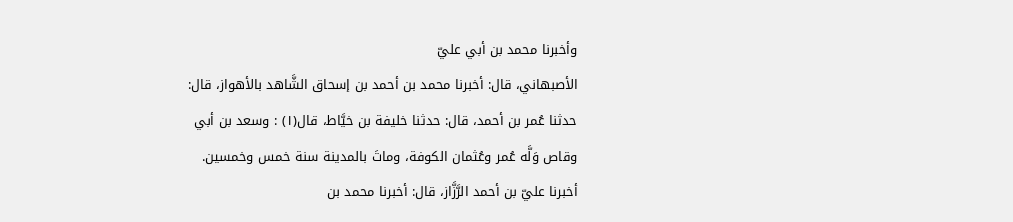وأخبرنا محمد بن أبي عليّ
الأصبهاني، قال: أخبرنا محمد بن أحمد بن إسحاق الشَّاهد بالأهواز، قال:
حدثنا عُمر بن أحمد، قال: حدثنا خليفة بن خيَّاط، قال(١) : وسعد بن أبي
وقاص وَلَّه عُمر وعُثمان الكوفة، وماتَ بالمدينة سنة خمس وخمسين.
أخبرنا عليّ بن أحمد الرَّزَّاز، قال: أخبرنا محمد بن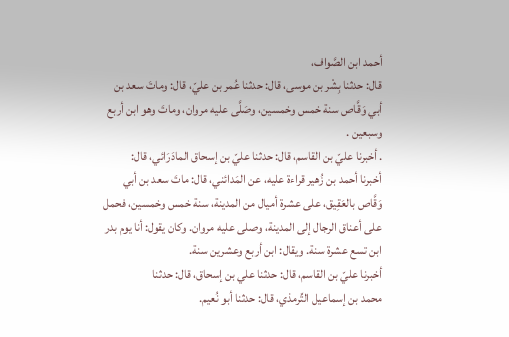أحمد ابن الصَّواف،
قال: حدثنا بِشْر بن موسى، قال: حدثنا عُمر بن عليّ، قال: وماتَ سعد بن
أبي وَقَّاص سنة خمس وخمسين، وصَلَّى عليه مروان، وماتَ وهو ابن أربع
وسبعين .
. أخبرنا عليّ بن القاسم، قال: حدثنا عليّ بن إسحاق المادَرَائي، قال:
أخبرنا أحمد بن زُهير قراءة عليه، عن المَدائني، قال: ماتَ سعد بن أبي
وَقَّاص بالعَقِيق، على عشرة أميال من المدينة، سنة خمس وخمسين، فحمل
على أعناق الرجال إلى المدينة، وصلى عليه مروان. وكان يقول: أنا يوم بدر
ابن تسع عشرة سنة. ويقال: ابن أربع وعشرين سنة.
أخبرنا عليّ بن القاسم، قال: حدثنا علي بن إسحاق، قال: حدثنا
محمد بن إسماعيل التِّرمذي، قال: حدثنا أبو نُعيم.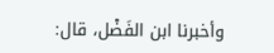وأخبرنا ابن الفَضْل، قال: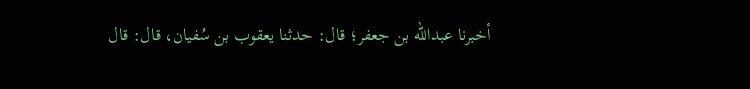أخبرنا عبدالله بن جعفر؛ قال: حدثنا يعقوب بن سُفيان، قال: قال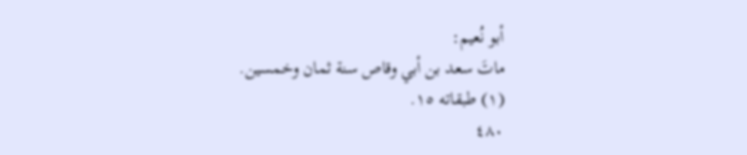أبو نُعيم:
ماتَ سعد بن أبي وقاص سنة ثمان وخمسين.
(١) طبقاته ١٥.
٤٨٠